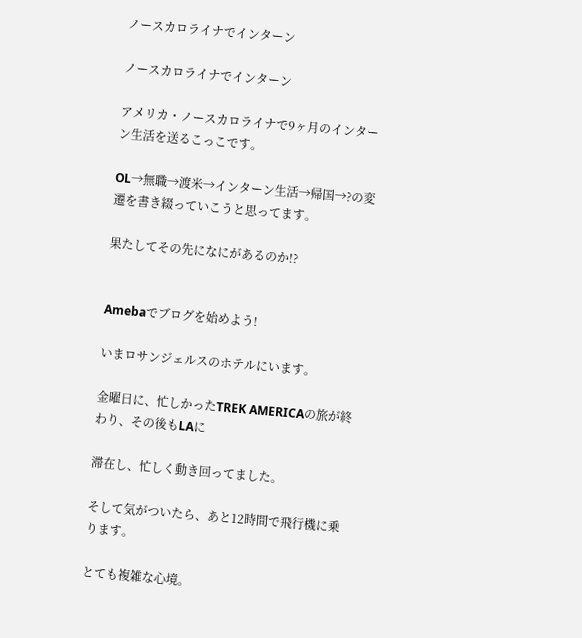ノースカロライナでインターン

ノースカロライナでインターン

アメリカ・ノースカロライナで9ヶ月のインターン生活を送るこっこです。

OL→無職→渡米→インターン生活→帰国→?の変遷を書き綴っていこうと思ってます。

果たしてその先になにがあるのか!?


Amebaでブログを始めよう!

いまロサンジェルスのホテルにいます。

金曜日に、忙しかったTREK AMERICAの旅が終わり、その後もLAに

滞在し、忙しく動き回ってました。

そして気がついたら、あと12時間で飛行機に乗ります。

とても複雑な心境。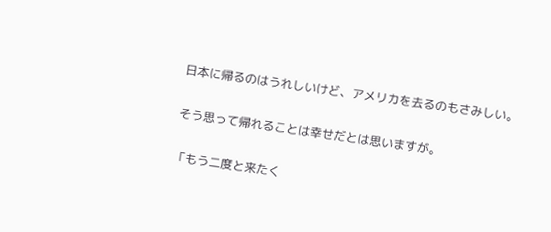日本に帰るのはうれしいけど、アメリカを去るのもさみしい。

そう思って帰れることは幸せだとは思いますが。

「もう二度と来たく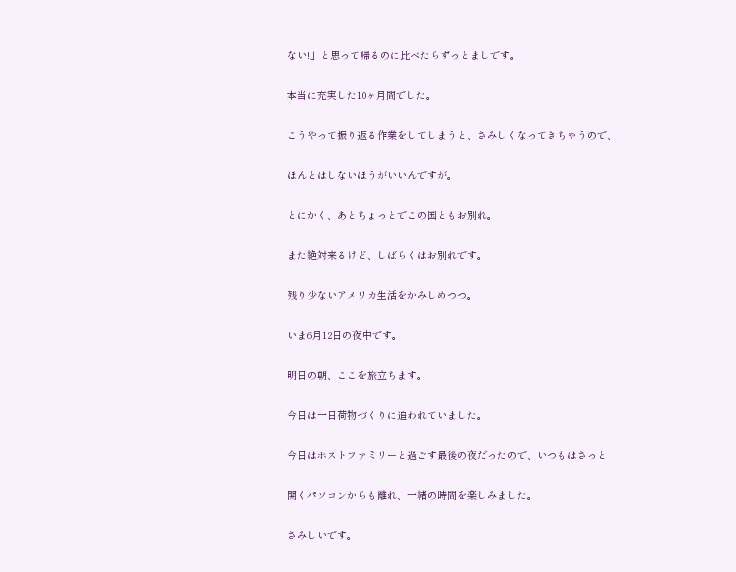ない!」と思って帰るのに比べたらずっとましです。

本当に充実した10ヶ月間でした。

こうやって振り返る作業をしてしまうと、さみしくなってきちゃうので、

ほんとはしないほうがいいんですが。

とにかく、あとちょっとでこの国ともお別れ。

また絶対来るけど、しばらくはお別れです。

残り少ないアメリカ生活をかみしめつつ。

いま6月12日の夜中です。

明日の朝、ここを旅立ちます。

今日は一日荷物づくりに追われていました。

今日はホストファミリーと過ごす最後の夜だったので、いつもはさっと

開くパソコンからも離れ、一緒の時間を楽しみました。

さみしいです。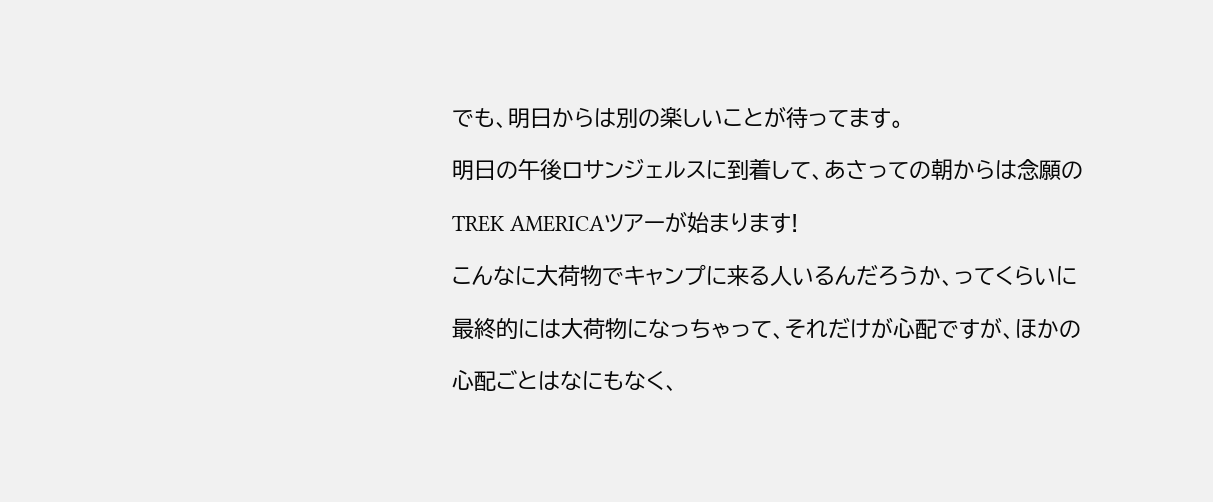でも、明日からは別の楽しいことが待ってます。

明日の午後ロサンジェルスに到着して、あさっての朝からは念願の

TREK AMERICAツアーが始まります!

こんなに大荷物でキャンプに来る人いるんだろうか、ってくらいに

最終的には大荷物になっちゃって、それだけが心配ですが、ほかの

心配ごとはなにもなく、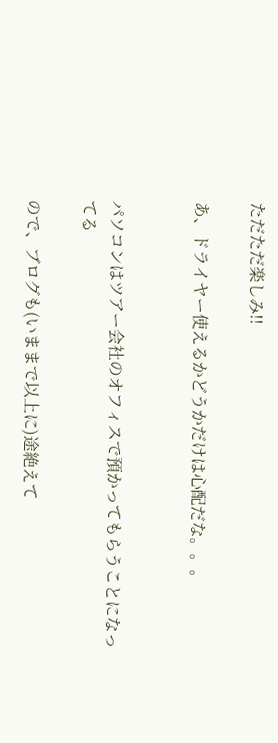ただただ楽しみ!!

あ、ドライヤー使えるかどうかだけは心配だな。。。


パソコンはツアー会社のオフィスで預かってもらうことになってる

ので、ブログも(いままで以上に)途絶えて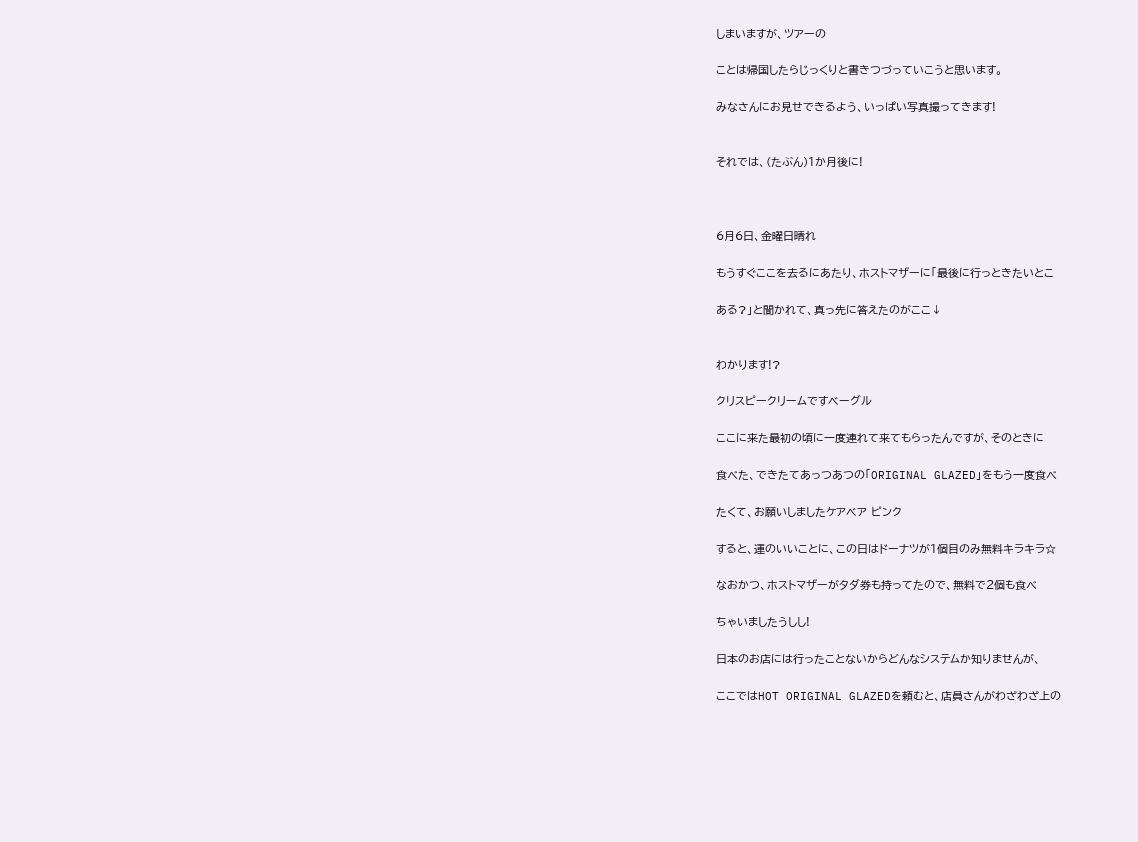しまいますが、ツアーの

ことは帰国したらじっくりと書きつづっていこうと思います。

みなさんにお見せできるよう、いっぱい写真撮ってきます!


それでは、(たぶん)1か月後に!



6月6日、金曜日晴れ

もうすぐここを去るにあたり、ホストマザーに「最後に行っときたいとこ

ある?」と聞かれて、真っ先に答えたのがここ↓


わかります!?

クリスピークリームですベーグル

ここに来た最初の頃に一度連れて来てもらったんですが、そのときに

食べた、できたてあっつあつの「ORIGINAL GLAZED」をもう一度食べ

たくて、お願いしましたケアベア ピンク

すると、運のいいことに、この日はドーナツが1個目のみ無料キラキラ☆

なおかつ、ホストマザーがタダ券も持ってたので、無料で2個も食べ

ちゃいましたうしし!

日本のお店には行ったことないからどんなシステムか知りませんが、

ここではHOT ORIGINAL GLAZEDを頼むと、店員さんがわざわざ上の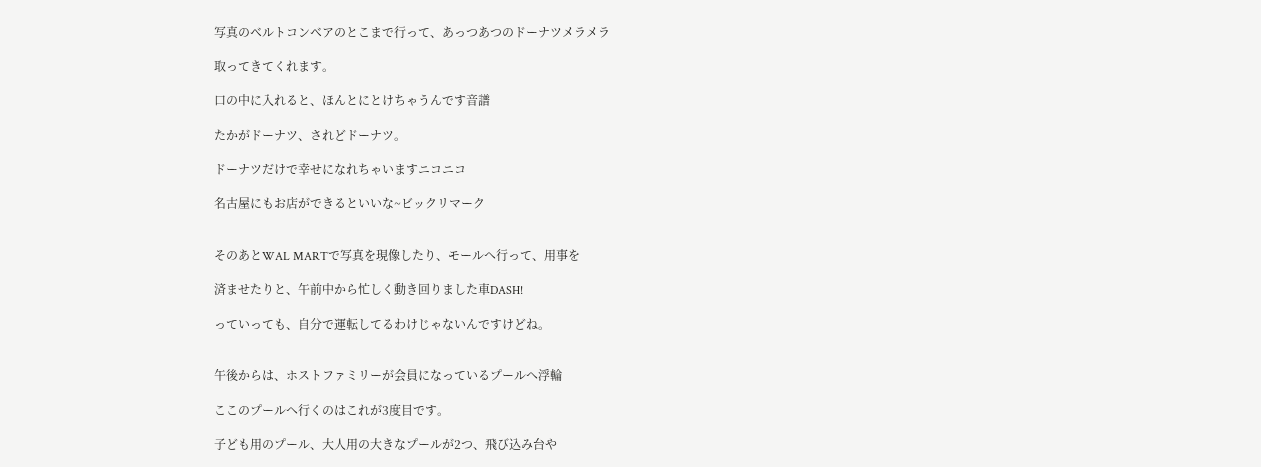写真のベルトコンベアのとこまで行って、あっつあつのドーナツメラメラ

取ってきてくれます。

口の中に入れると、ほんとにとけちゃうんです音譜

たかがドーナツ、されどドーナツ。

ドーナツだけで幸せになれちゃいますニコニコ

名古屋にもお店ができるといいな~ビックリマーク


そのあとWAL MARTで写真を現像したり、モールへ行って、用事を

済ませたりと、午前中から忙しく動き回りました車DASH!

っていっても、自分で運転してるわけじゃないんですけどね。


午後からは、ホストファミリーが会員になっているプールへ浮輪

ここのプールへ行くのはこれが3度目です。

子ども用のプール、大人用の大きなプールが2つ、飛び込み台や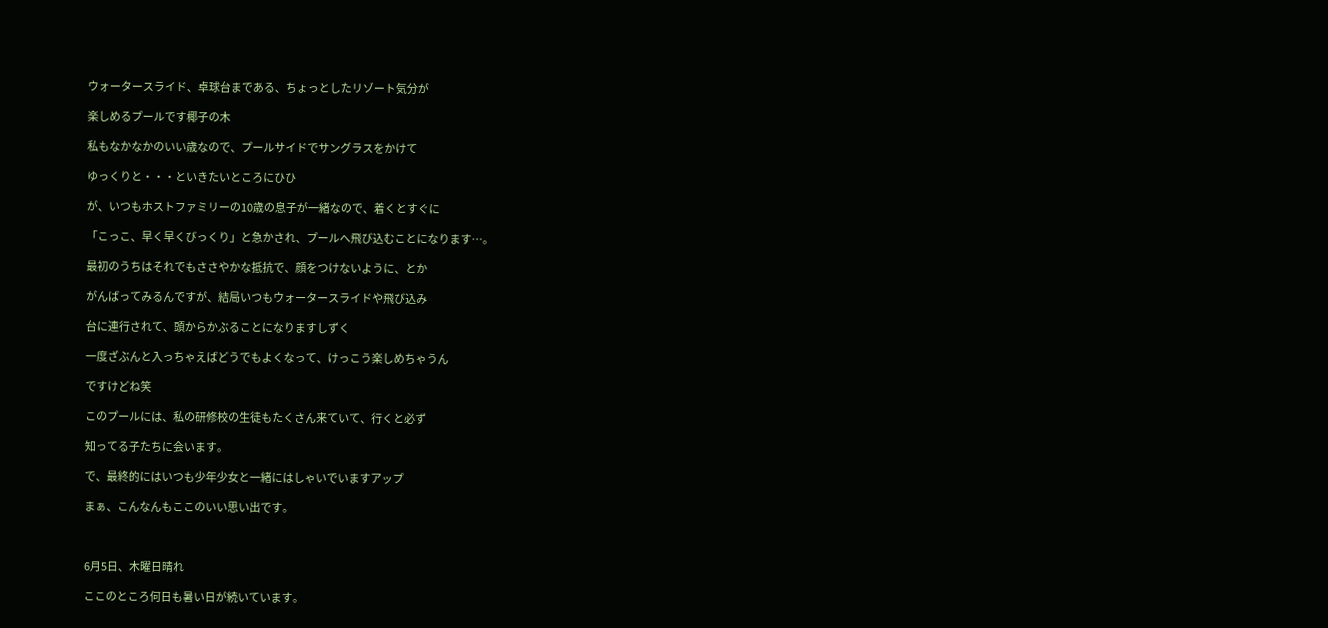ウォータースライド、卓球台まである、ちょっとしたリゾート気分が

楽しめるプールです椰子の木

私もなかなかのいい歳なので、プールサイドでサングラスをかけて

ゆっくりと・・・といきたいところにひひ

が、いつもホストファミリーの10歳の息子が一緒なので、着くとすぐに

「こっこ、早く早くびっくり」と急かされ、プールへ飛び込むことになります…。

最初のうちはそれでもささやかな抵抗で、顔をつけないように、とか

がんばってみるんですが、結局いつもウォータースライドや飛び込み

台に連行されて、頭からかぶることになりますしずく

一度ざぶんと入っちゃえばどうでもよくなって、けっこう楽しめちゃうん

ですけどね笑

このプールには、私の研修校の生徒もたくさん来ていて、行くと必ず

知ってる子たちに会います。

で、最終的にはいつも少年少女と一緒にはしゃいでいますアップ

まぁ、こんなんもここのいい思い出です。



6月5日、木曜日晴れ

ここのところ何日も暑い日が続いています。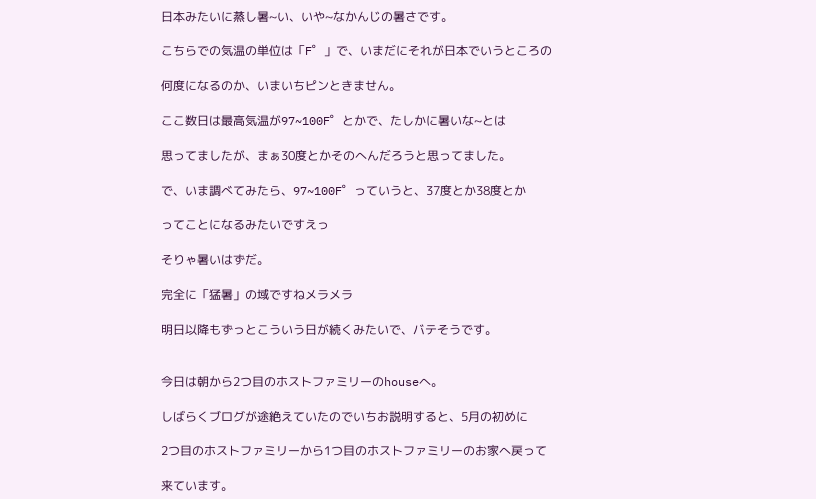日本みたいに蒸し暑~い、いや~なかんじの暑さです。

こちらでの気温の単位は「F゜」で、いまだにそれが日本でいうところの

何度になるのか、いまいちピンときません。

ここ数日は最高気温が97~100F゜とかで、たしかに暑いな~とは

思ってましたが、まぁ30度とかそのへんだろうと思ってました。

で、いま調べてみたら、97~100F゜っていうと、37度とか38度とか

ってことになるみたいですえっ

そりゃ暑いはずだ。

完全に「猛暑」の域ですねメラメラ

明日以降もずっとこういう日が続くみたいで、バテそうです。


今日は朝から2つ目のホストファミリーのhouseへ。

しばらくブログが途絶えていたのでいちお説明すると、5月の初めに

2つ目のホストファミリーから1つ目のホストファミリーのお家へ戻って

来ています。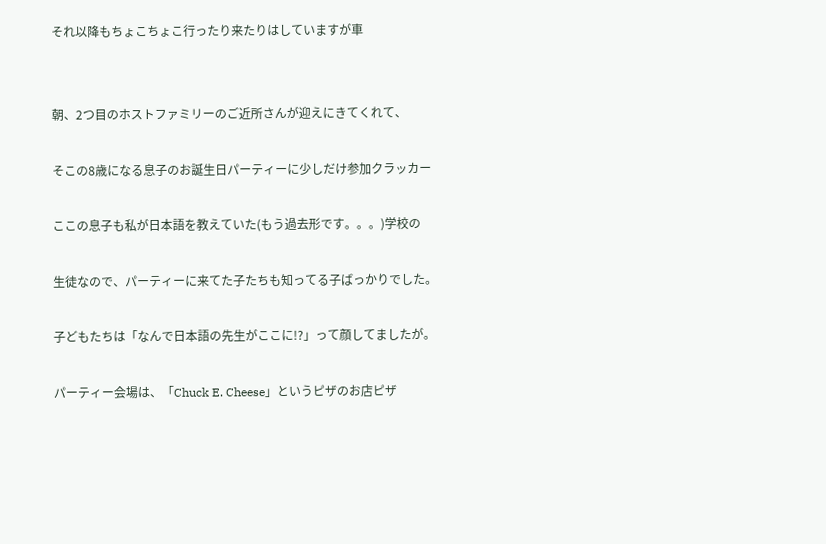それ以降もちょこちょこ行ったり来たりはしていますが車


朝、2つ目のホストファミリーのご近所さんが迎えにきてくれて、

そこの8歳になる息子のお誕生日パーティーに少しだけ参加クラッカー

ここの息子も私が日本語を教えていた(もう過去形です。。。)学校の

生徒なので、パーティーに来てた子たちも知ってる子ばっかりでした。

子どもたちは「なんで日本語の先生がここに!?」って顔してましたが。

パーティー会場は、「Chuck E. Cheese」というピザのお店ピザ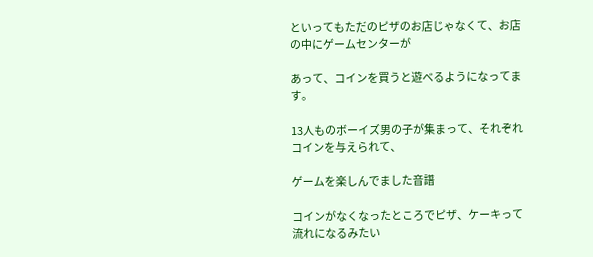といってもただのピザのお店じゃなくて、お店の中にゲームセンターが

あって、コインを買うと遊べるようになってます。

13人ものボーイズ男の子が集まって、それぞれコインを与えられて、

ゲームを楽しんでました音譜

コインがなくなったところでピザ、ケーキって流れになるみたい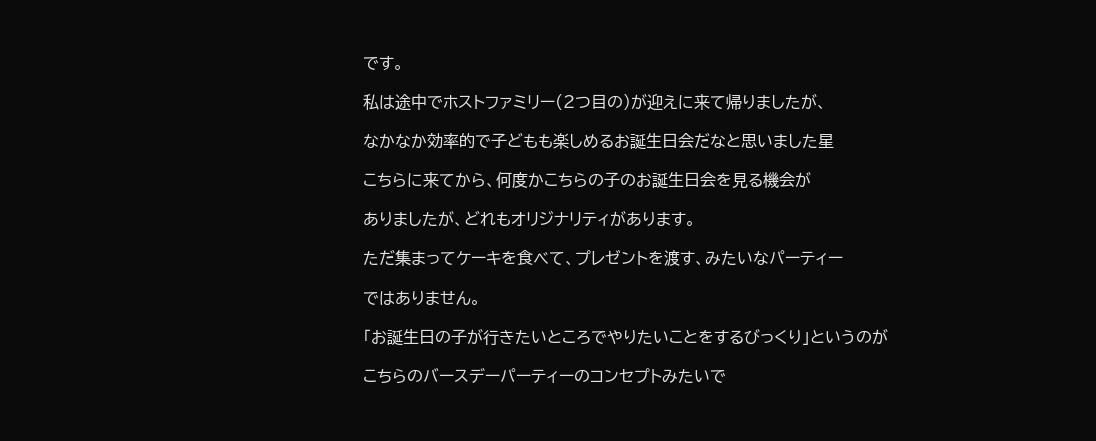です。

私は途中でホストファミリー(2つ目の)が迎えに来て帰りましたが、

なかなか効率的で子どもも楽しめるお誕生日会だなと思いました星

こちらに来てから、何度かこちらの子のお誕生日会を見る機会が

ありましたが、どれもオリジナリティがあります。

ただ集まってケーキを食べて、プレゼントを渡す、みたいなパーティー

ではありません。

「お誕生日の子が行きたいところでやりたいことをするびっくり」というのが

こちらのバースデーパーティーのコンセプトみたいで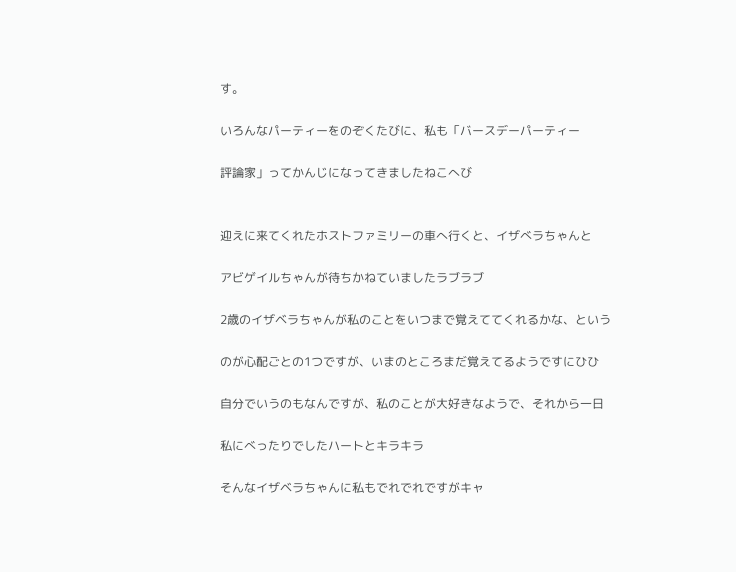す。

いろんなパーティーをのぞくたびに、私も「バースデーパーティー

評論家」ってかんじになってきましたねこへび


迎えに来てくれたホストファミリーの車へ行くと、イザべラちゃんと

アビゲイルちゃんが待ちかねていましたラブラブ

2歳のイザベラちゃんが私のことをいつまで覚えててくれるかな、という

のが心配ごとの1つですが、いまのところまだ覚えてるようですにひひ

自分でいうのもなんですが、私のことが大好きなようで、それから一日

私にべったりでしたハートとキラキラ

そんなイザベラちゃんに私もでれでれですがキャ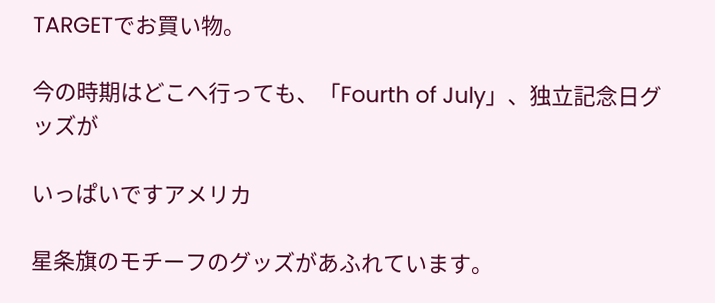TARGETでお買い物。

今の時期はどこへ行っても、「Fourth of July」、独立記念日グッズが

いっぱいですアメリカ

星条旗のモチーフのグッズがあふれています。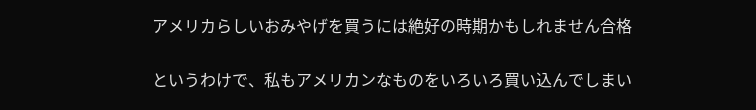アメリカらしいおみやげを買うには絶好の時期かもしれません合格

というわけで、私もアメリカンなものをいろいろ買い込んでしまい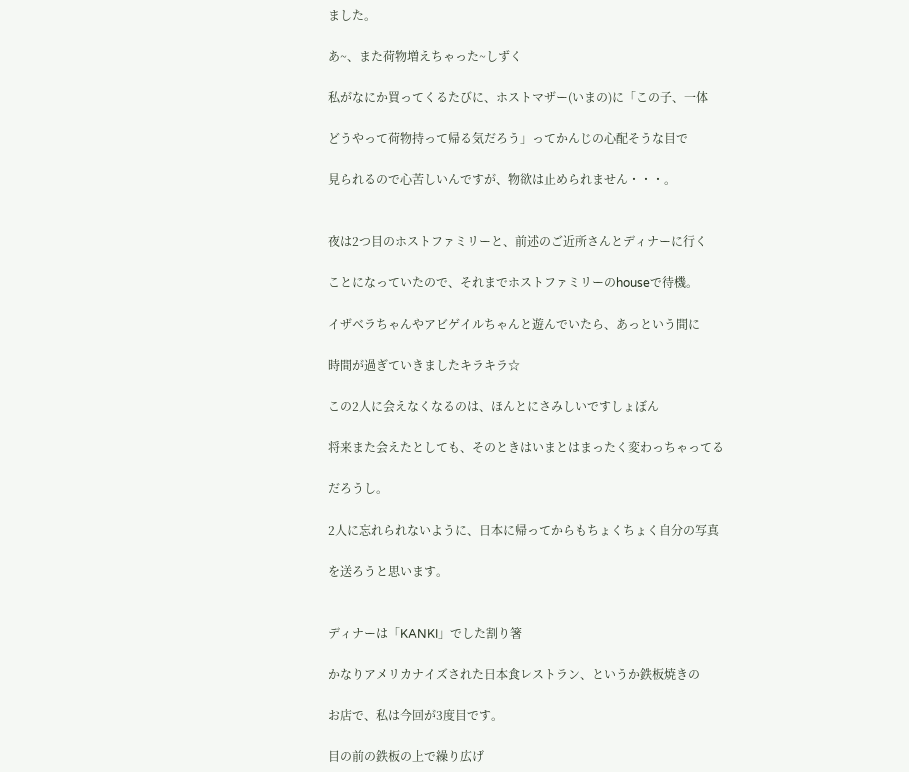ました。

あ~、また荷物増えちゃった~しずく

私がなにか買ってくるたびに、ホストマザー(いまの)に「この子、一体

どうやって荷物持って帰る気だろう」ってかんじの心配そうな目で

見られるので心苦しいんですが、物欲は止められません・・・。


夜は2つ目のホストファミリーと、前述のご近所さんとディナーに行く

ことになっていたので、それまでホストファミリーのhouseで待機。

イザベラちゃんやアビゲイルちゃんと遊んでいたら、あっという間に

時間が過ぎていきましたキラキラ☆

この2人に会えなくなるのは、ほんとにさみしいですしょぼん

将来また会えたとしても、そのときはいまとはまったく変わっちゃってる

だろうし。

2人に忘れられないように、日本に帰ってからもちょくちょく自分の写真

を送ろうと思います。


ディナーは「KANKI」でした割り箸

かなりアメリカナイズされた日本食レストラン、というか鉄板焼きの

お店で、私は今回が3度目です。

目の前の鉄板の上で繰り広げ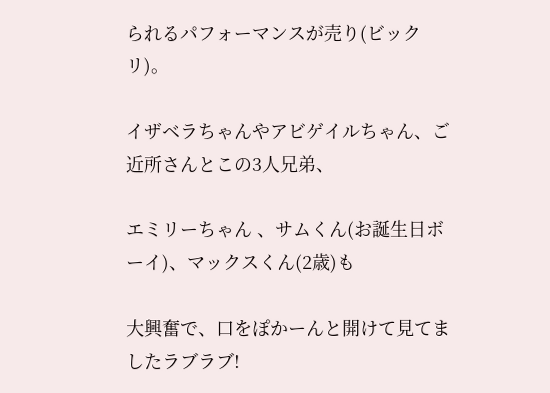られるパフォーマンスが売り(ビックリ)。

イザベラちゃんやアビゲイルちゃん、ご近所さんとこの3人兄弟、

エミリーちゃん 、サムくん(お誕生日ボーイ)、マックスくん(2歳)も

大興奮で、口をぽかーんと開けて見てましたラブラブ!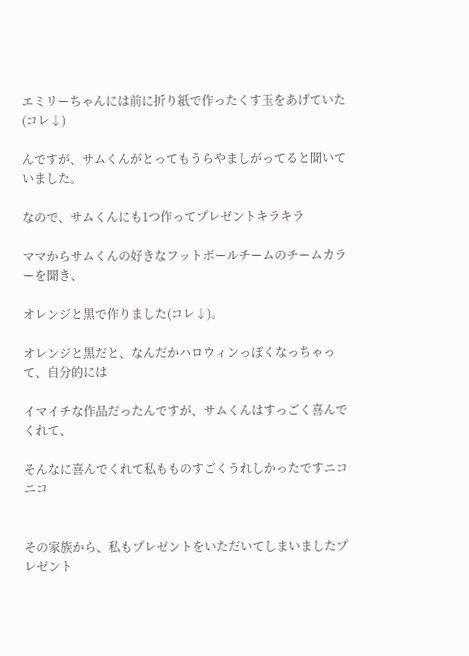エミリーちゃんには前に折り紙で作ったくす玉をあげていた(コレ↓)

んですが、サムくんがとってもうらやましがってると聞いていました。

なので、サムくんにも1つ作ってプレゼントキラキラ

ママからサムくんの好きなフットボールチームのチームカラーを聞き、

オレンジと黒で作りました(コレ↓)。

オレンジと黒だと、なんだかハロウィンっぽくなっちゃって、自分的には

イマイチな作品だったんですが、サムくんはすっごく喜んでくれて、

そんなに喜んでくれて私もものすごくうれしかったですニコニコ


その家族から、私もプレゼントをいただいてしまいましたプレゼント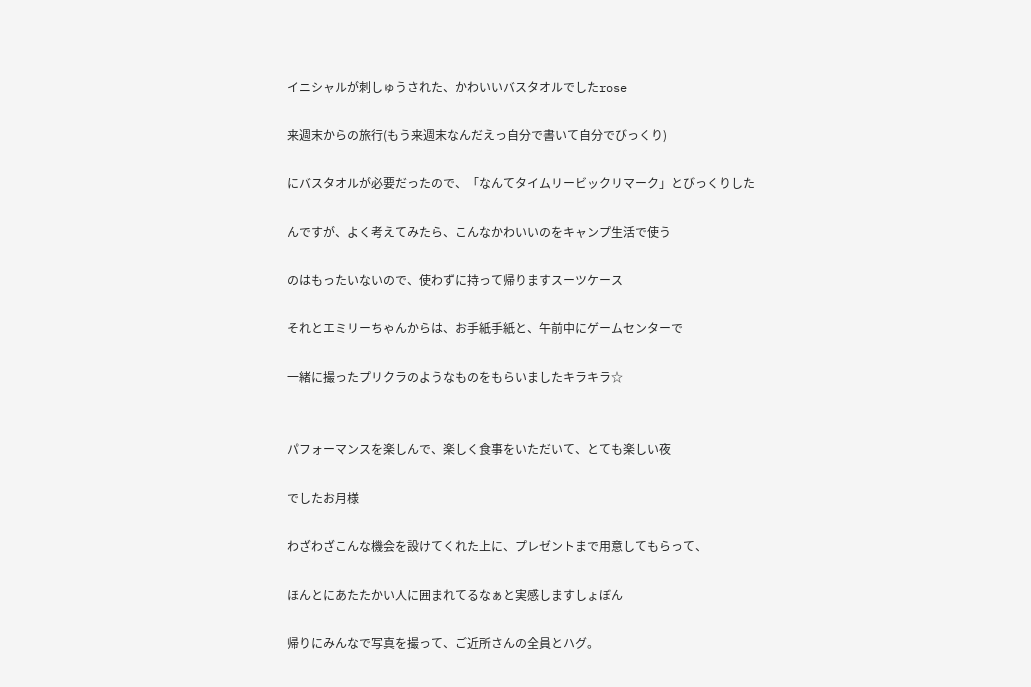イニシャルが刺しゅうされた、かわいいバスタオルでしたrose

来週末からの旅行(もう来週末なんだえっ自分で書いて自分でびっくり)

にバスタオルが必要だったので、「なんてタイムリービックリマーク」とびっくりした

んですが、よく考えてみたら、こんなかわいいのをキャンプ生活で使う

のはもったいないので、使わずに持って帰りますスーツケース

それとエミリーちゃんからは、お手紙手紙と、午前中にゲームセンターで

一緒に撮ったプリクラのようなものをもらいましたキラキラ☆


パフォーマンスを楽しんで、楽しく食事をいただいて、とても楽しい夜

でしたお月様

わざわざこんな機会を設けてくれた上に、プレゼントまで用意してもらって、

ほんとにあたたかい人に囲まれてるなぁと実感しますしょぼん

帰りにみんなで写真を撮って、ご近所さんの全員とハグ。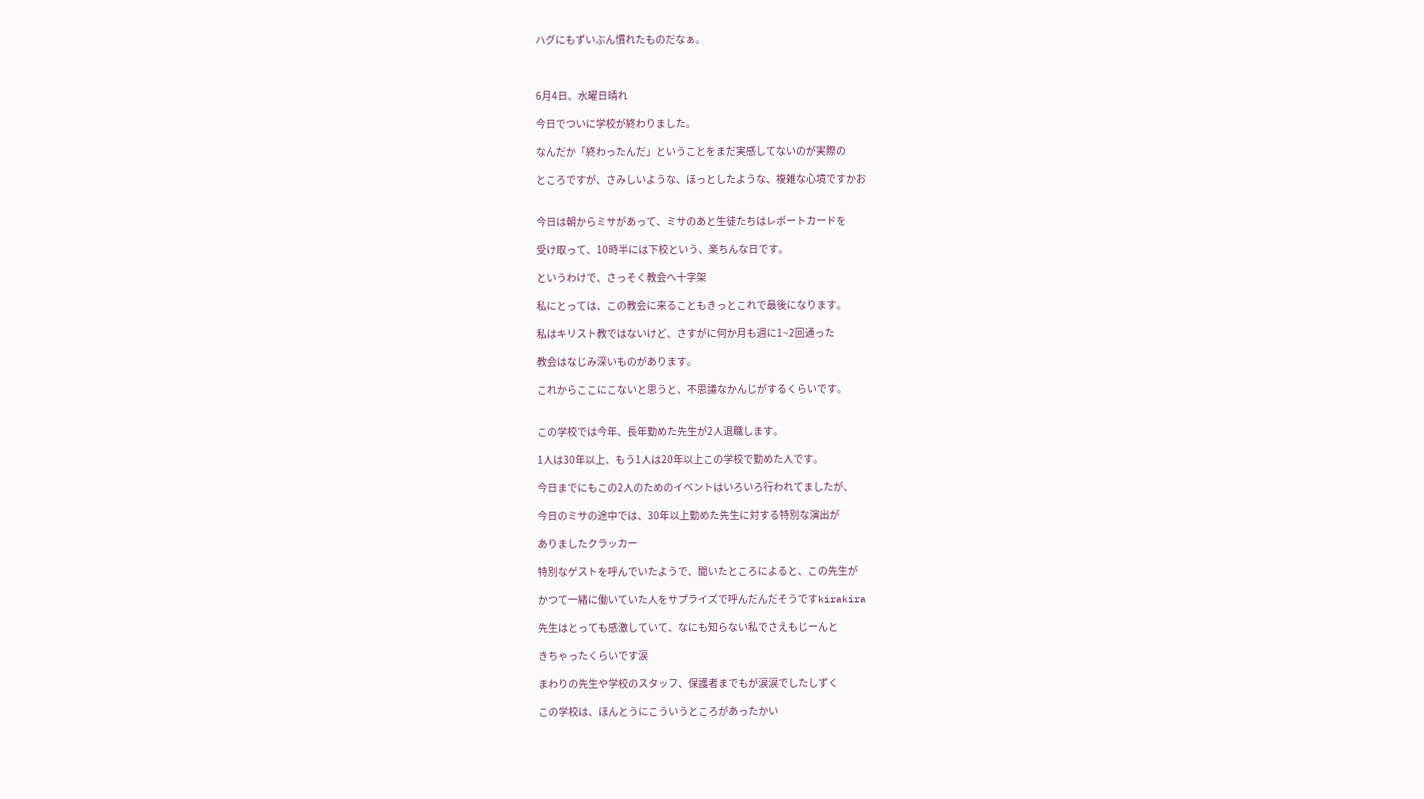ハグにもずいぶん慣れたものだなぁ。



6月4日、水曜日晴れ

今日でついに学校が終わりました。

なんだか「終わったんだ」ということをまだ実感してないのが実際の

ところですが、さみしいような、ほっとしたような、複雑な心境ですかお


今日は朝からミサがあって、ミサのあと生徒たちはレポートカードを

受け取って、10時半には下校という、楽ちんな日です。

というわけで、さっそく教会へ十字架

私にとっては、この教会に来ることもきっとこれで最後になります。

私はキリスト教ではないけど、さすがに何か月も週に1~2回通った

教会はなじみ深いものがあります。

これからここにこないと思うと、不思議なかんじがするくらいです。


この学校では今年、長年勤めた先生が2人退職します。

1人は30年以上、もう1人は20年以上この学校で勤めた人です。

今日までにもこの2人のためのイベントはいろいろ行われてましたが、

今日のミサの途中では、30年以上勤めた先生に対する特別な演出が

ありましたクラッカー

特別なゲストを呼んでいたようで、聞いたところによると、この先生が

かつて一緒に働いていた人をサプライズで呼んだんだそうですkirakira

先生はとっても感激していて、なにも知らない私でさえもじーんと

きちゃったくらいです涙

まわりの先生や学校のスタッフ、保護者までもが涙涙でしたしずく

この学校は、ほんとうにこういうところがあったかい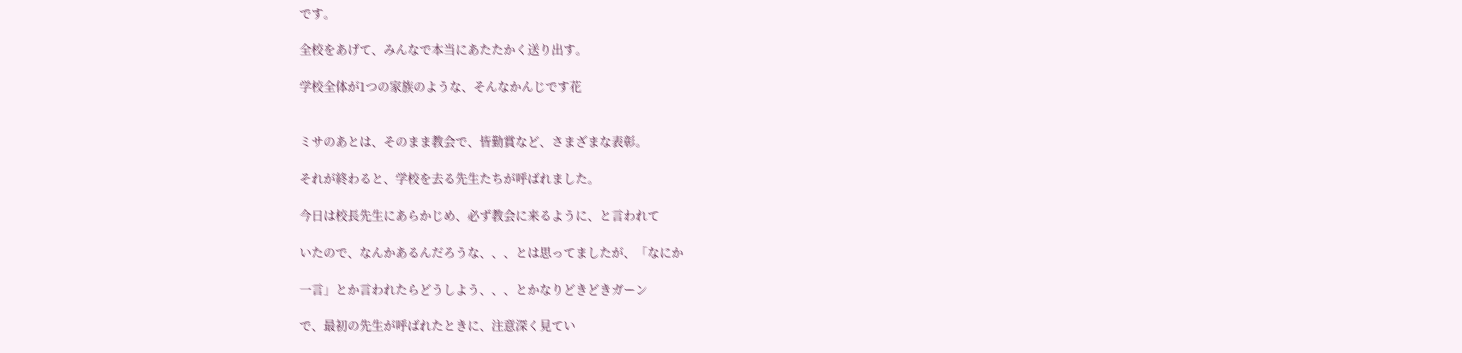です。

全校をあげて、みんなで本当にあたたかく送り出す。

学校全体が1つの家族のような、そんなかんじです花


ミサのあとは、そのまま教会で、皆勤賞など、さまざまな表彰。

それが終わると、学校を去る先生たちが呼ばれました。

今日は校長先生にあらかじめ、必ず教会に来るように、と言われて

いたので、なんかあるんだろうな、、、とは思ってましたが、「なにか

一言」とか言われたらどうしよう、、、とかなりどきどきガーン

で、最初の先生が呼ばれたときに、注意深く見てい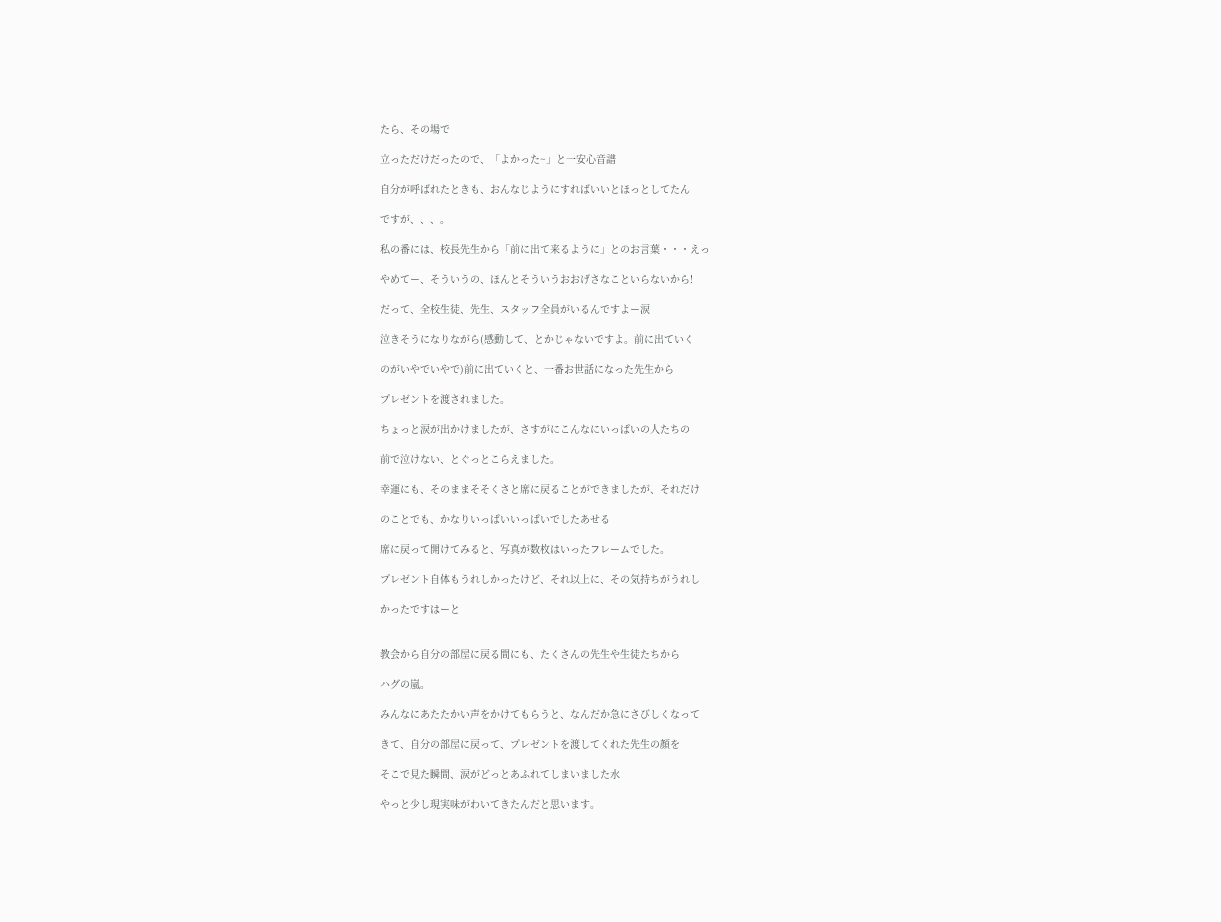たら、その場で

立っただけだったので、「よかった~」と一安心音譜

自分が呼ばれたときも、おんなじようにすればいいとほっとしてたん

ですが、、、。

私の番には、校長先生から「前に出て来るように」とのお言葉・・・えっ

やめてー、そういうの、ほんとそういうおおげさなこといらないから!

だって、全校生徒、先生、スタッフ全員がいるんですよー涙

泣きそうになりながら(感動して、とかじゃないですよ。前に出ていく

のがいやでいやで)前に出ていくと、一番お世話になった先生から

プレゼントを渡されました。

ちょっと涙が出かけましたが、さすがにこんなにいっぱいの人たちの

前で泣けない、とぐっとこらえました。

幸運にも、そのままそそくさと席に戻ることができましたが、それだけ

のことでも、かなりいっぱいいっぱいでしたあせる

席に戻って開けてみると、写真が数枚はいったフレームでした。

プレゼント自体もうれしかったけど、それ以上に、その気持ちがうれし

かったですはーと


教会から自分の部屋に戻る間にも、たくさんの先生や生徒たちから

ハグの嵐。

みんなにあたたかい声をかけてもらうと、なんだか急にさびしくなって

きて、自分の部屋に戻って、プレゼントを渡してくれた先生の顔を

そこで見た瞬間、涙がどっとあふれてしまいました水

やっと少し現実味がわいてきたんだと思います。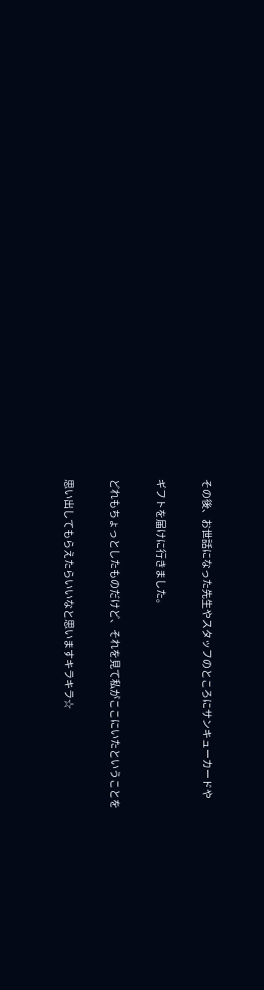その後、お世話になった先生やスタッフのところにサンキューカードや

ギフトを届けに行きました。

どれもちょっとしたものだけど、それを見て私がここにいたということを

思い出してもらえたらいいなと思いますキラキラ☆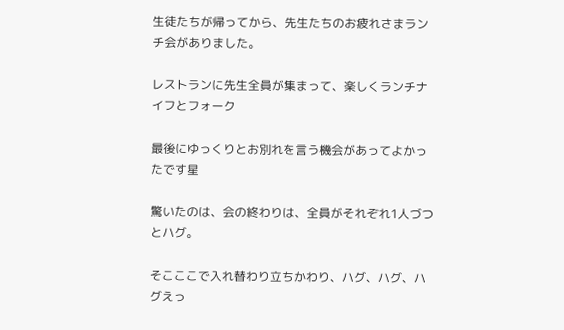生徒たちが帰ってから、先生たちのお疲れさまランチ会がありました。

レストランに先生全員が集まって、楽しくランチナイフとフォーク

最後にゆっくりとお別れを言う機会があってよかったです星

驚いたのは、会の終わりは、全員がそれぞれ1人づつとハグ。

そこここで入れ替わり立ちかわり、ハグ、ハグ、ハグえっ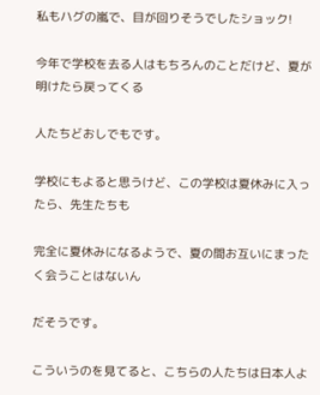私もハグの嵐で、目が回りそうでしたショック!

今年で学校を去る人はもちろんのことだけど、夏が明けたら戻ってくる

人たちどおしでもです。

学校にもよると思うけど、この学校は夏休みに入ったら、先生たちも

完全に夏休みになるようで、夏の間お互いにまったく会うことはないん

だそうです。

こういうのを見てると、こちらの人たちは日本人よ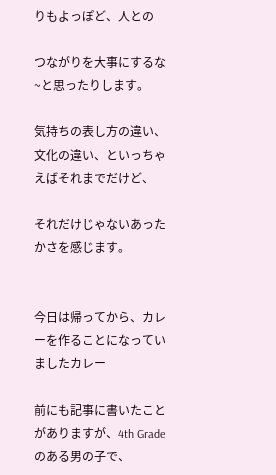りもよっぽど、人との

つながりを大事にするな~と思ったりします。

気持ちの表し方の違い、文化の違い、といっちゃえばそれまでだけど、

それだけじゃないあったかさを感じます。


今日は帰ってから、カレーを作ることになっていましたカレー

前にも記事に書いたことがありますが、4th Gradeのある男の子で、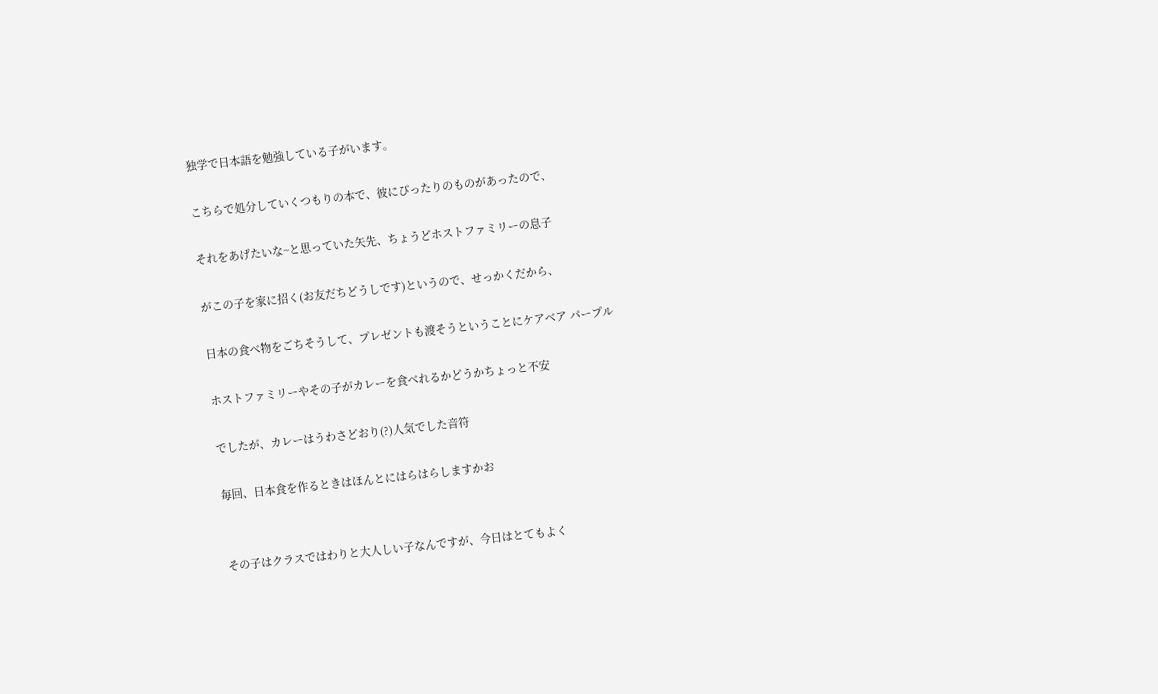独学で日本語を勉強している子がいます。

こちらで処分していくつもりの本で、彼にぴったりのものがあったので、

それをあげたいな~と思っていた矢先、ちょうどホストファミリーの息子

がこの子を家に招く(お友だちどうしです)というので、せっかくだから、

日本の食べ物をごちそうして、プレゼントも渡そうということにケアベア パープル

ホストファミリーやその子がカレーを食べれるかどうかちょっと不安

でしたが、カレーはうわさどおり(?)人気でした音符

毎回、日本食を作るときはほんとにはらはらしますかお


その子はクラスではわりと大人しい子なんですが、今日はとてもよく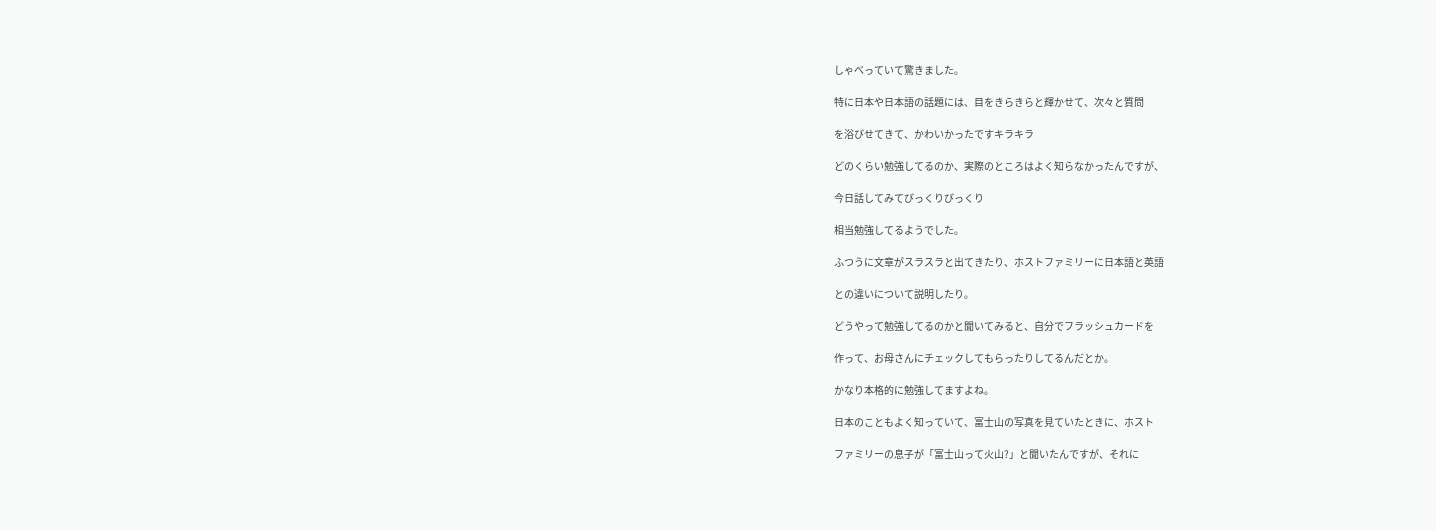しゃべっていて驚きました。

特に日本や日本語の話題には、目をきらきらと輝かせて、次々と質問

を浴びせてきて、かわいかったですキラキラ

どのくらい勉強してるのか、実際のところはよく知らなかったんですが、

今日話してみてびっくりびっくり

相当勉強してるようでした。

ふつうに文章がスラスラと出てきたり、ホストファミリーに日本語と英語

との違いについて説明したり。

どうやって勉強してるのかと聞いてみると、自分でフラッシュカードを

作って、お母さんにチェックしてもらったりしてるんだとか。

かなり本格的に勉強してますよね。

日本のこともよく知っていて、富士山の写真を見ていたときに、ホスト

ファミリーの息子が「富士山って火山?」と聞いたんですが、それに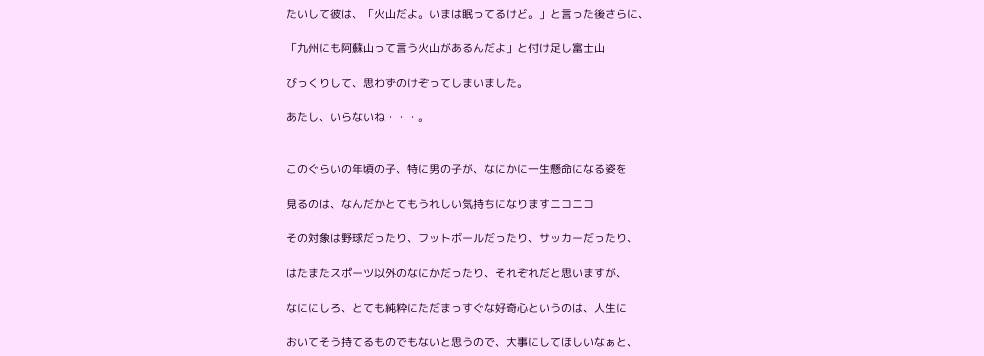たいして彼は、「火山だよ。いまは眠ってるけど。」と言った後さらに、

「九州にも阿蘇山って言う火山があるんだよ」と付け足し富士山

びっくりして、思わずのけぞってしまいました。

あたし、いらないね・・・。


このぐらいの年頃の子、特に男の子が、なにかに一生懸命になる姿を

見るのは、なんだかとてもうれしい気持ちになりますニコニコ

その対象は野球だったり、フットボールだったり、サッカーだったり、

はたまたスポーツ以外のなにかだったり、それぞれだと思いますが、

なににしろ、とても純粋にただまっすぐな好奇心というのは、人生に

おいてそう持てるものでもないと思うので、大事にしてほしいなぁと、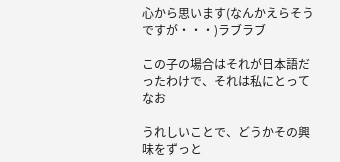心から思います(なんかえらそうですが・・・)ラブラブ

この子の場合はそれが日本語だったわけで、それは私にとってなお

うれしいことで、どうかその興味をずっと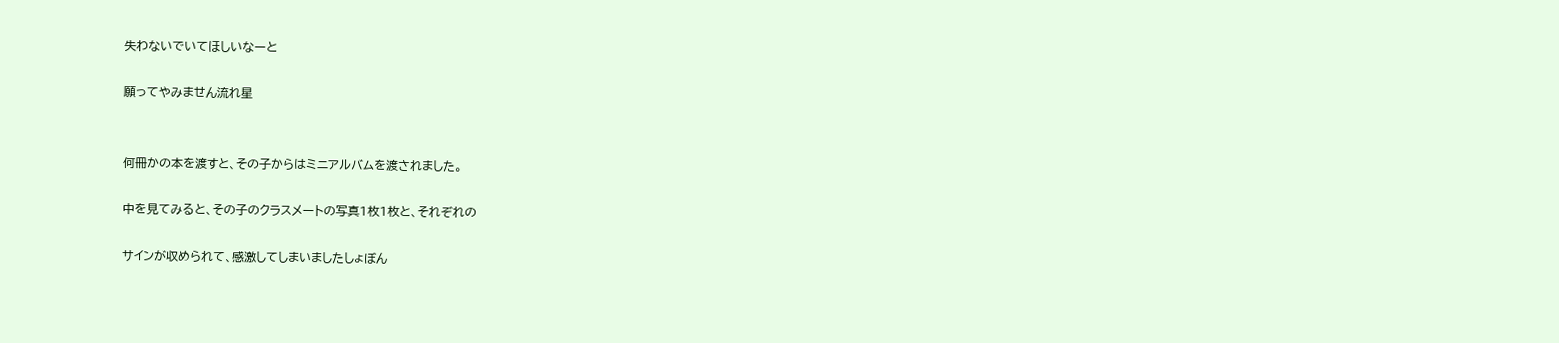失わないでいてほしいなーと

願ってやみません流れ星


何冊かの本を渡すと、その子からはミニアルバムを渡されました。

中を見てみると、その子のクラスメートの写真1枚1枚と、それぞれの

サインが収められて、感激してしまいましたしょぼん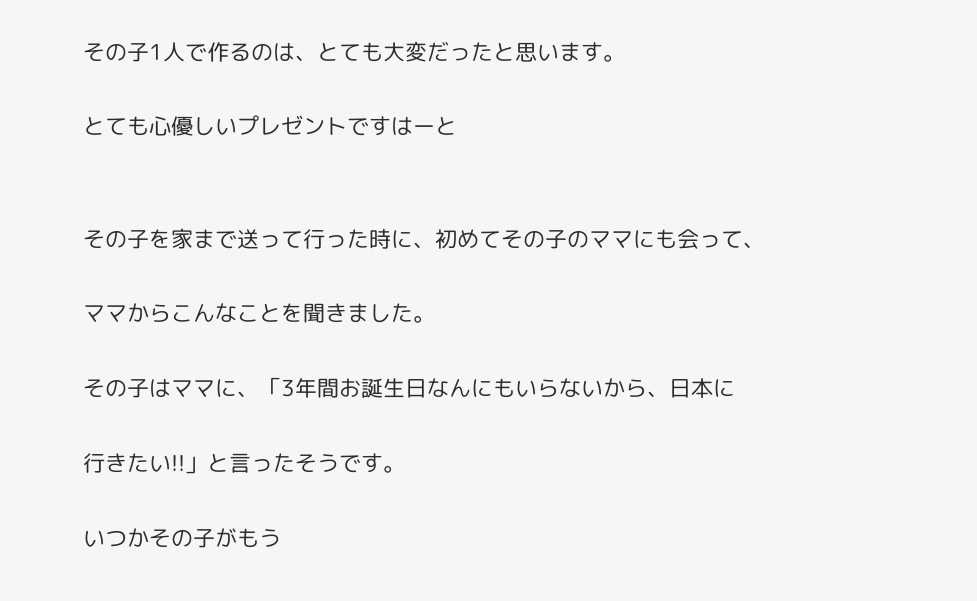その子1人で作るのは、とても大変だったと思います。

とても心優しいプレゼントですはーと


その子を家まで送って行った時に、初めてその子のママにも会って、

ママからこんなことを聞きました。

その子はママに、「3年間お誕生日なんにもいらないから、日本に

行きたい!!」と言ったそうです。

いつかその子がもう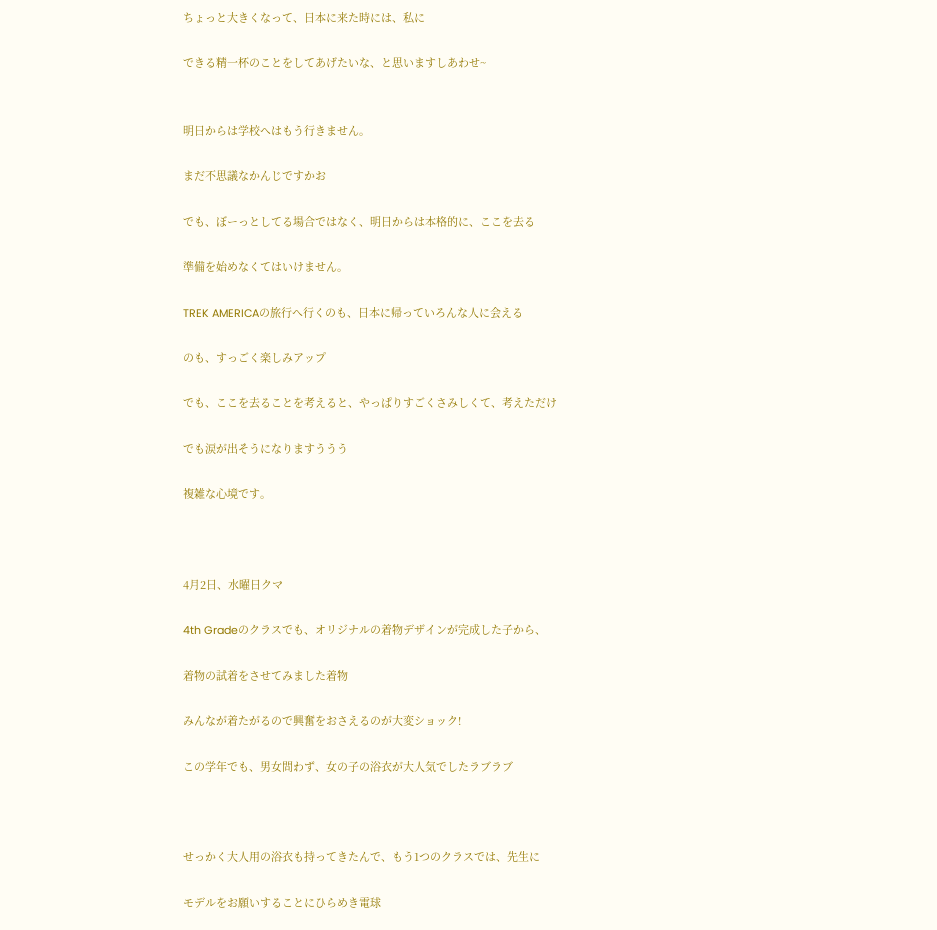ちょっと大きくなって、日本に来た時には、私に

できる精一杯のことをしてあげたいな、と思いますしあわせ~


明日からは学校へはもう行きません。

まだ不思議なかんじですかお

でも、ぼーっとしてる場合ではなく、明日からは本格的に、ここを去る

準備を始めなくてはいけません。

TREK AMERICAの旅行へ行くのも、日本に帰っていろんな人に会える

のも、すっごく楽しみアップ

でも、ここを去ることを考えると、やっぱりすごくさみしくて、考えただけ

でも涙が出そうになりますううう

複雑な心境です。



4月2日、水曜日クマ

4th Gradeのクラスでも、オリジナルの着物デザインが完成した子から、

着物の試着をさせてみました着物

みんなが着たがるので興奮をおさえるのが大変ショック!

この学年でも、男女問わず、女の子の浴衣が大人気でしたラブラブ



せっかく大人用の浴衣も持ってきたんで、もう1つのクラスでは、先生に

モデルをお願いすることにひらめき電球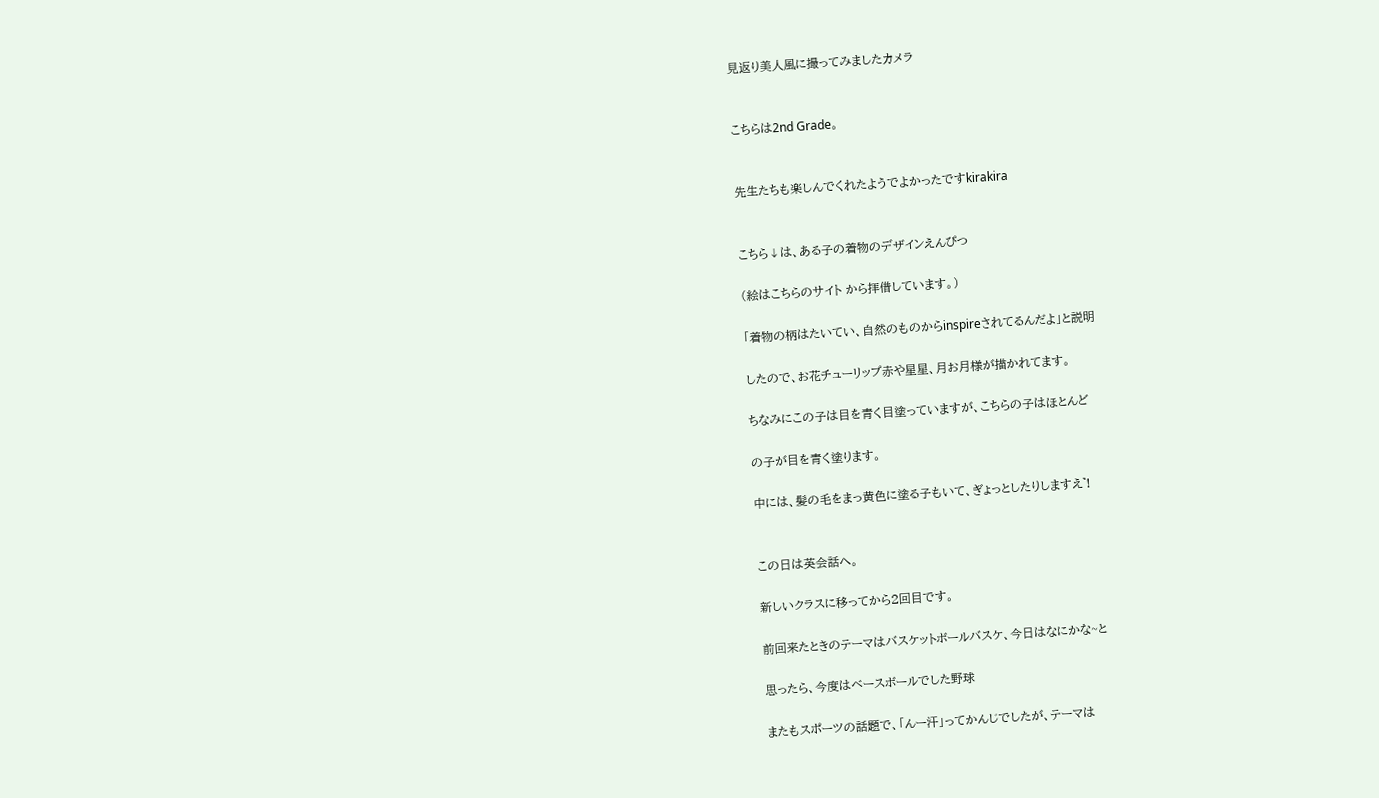見返り美人風に撮ってみましたカメラ


こちらは2nd Grade。


先生たちも楽しんでくれたようでよかったですkirakira


こちら↓は、ある子の着物のデザインえんぴつ

(絵はこちらのサイト から拝借しています。)

「着物の柄はたいてい、自然のものからinspireされてるんだよ」と説明

したので、お花チューリップ赤や星星、月お月様が描かれてます。

ちなみにこの子は目を青く目塗っていますが、こちらの子はほとんど

の子が目を青く塗ります。

中には、髪の毛をまっ黄色に塗る子もいて、ぎょっとしたりしますえ゛!


この日は英会話へ。

新しいクラスに移ってから2回目です。

前回来たときのテーマはバスケットボールバスケ、今日はなにかな~と

思ったら、今度はベースボールでした野球

またもスポーツの話題で、「んー汗」ってかんじでしたが、テーマは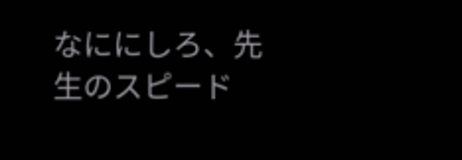なににしろ、先生のスピード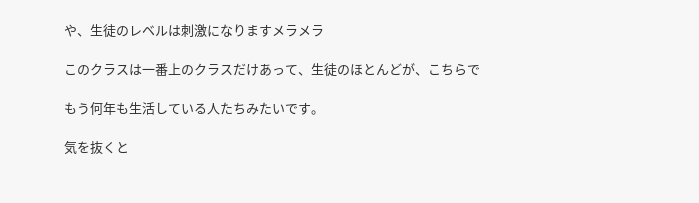や、生徒のレベルは刺激になりますメラメラ

このクラスは一番上のクラスだけあって、生徒のほとんどが、こちらで

もう何年も生活している人たちみたいです。

気を抜くと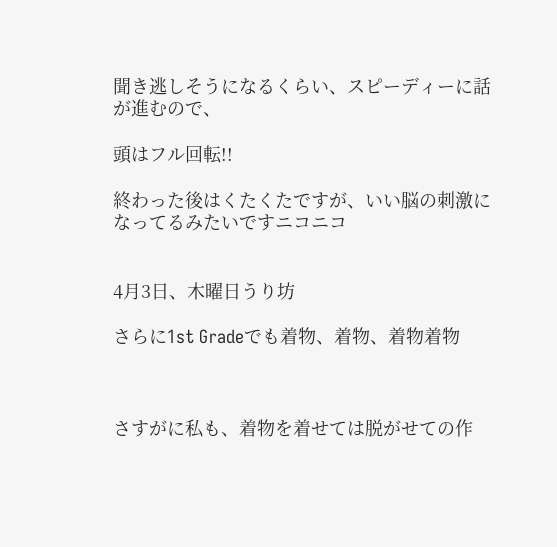聞き逃しそうになるくらい、スピーディーに話が進むので、

頭はフル回転!!

終わった後はくたくたですが、いい脳の刺激になってるみたいですニコニコ


4月3日、木曜日うり坊

さらに1st Gradeでも着物、着物、着物着物



さすがに私も、着物を着せては脱がせての作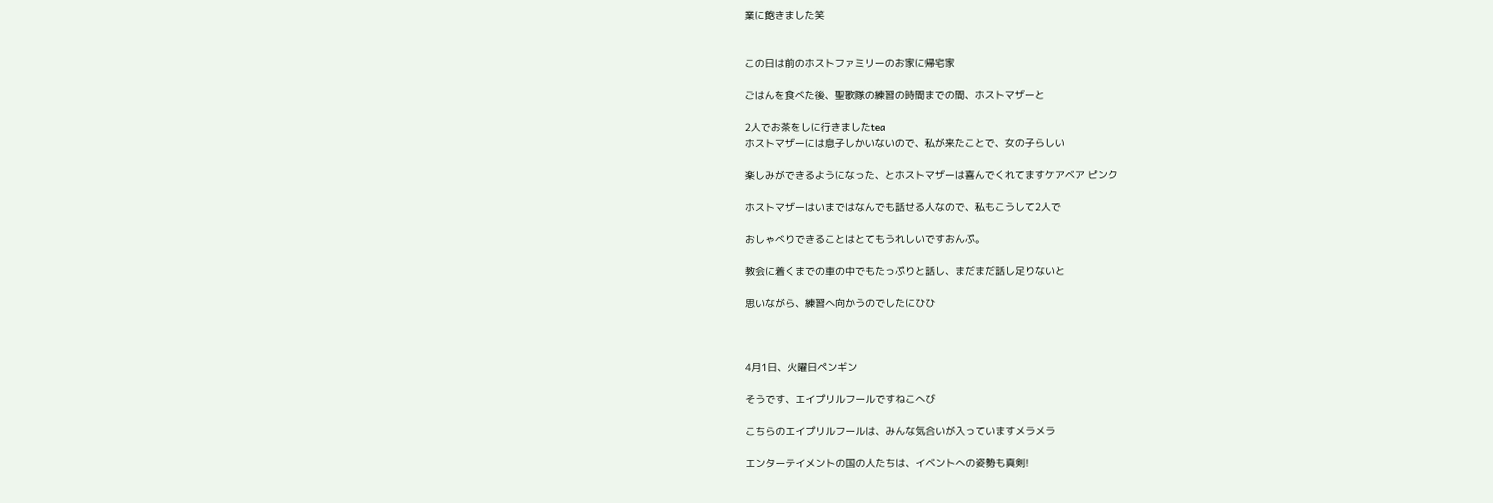業に飽きました笑


この日は前のホストファミリーのお家に帰宅家

ごはんを食べた後、聖歌隊の練習の時間までの間、ホストマザーと

2人でお茶をしに行きましたtea
ホストマザーには息子しかいないので、私が来たことで、女の子らしい

楽しみができるようになった、とホストマザーは喜んでくれてますケアベア ピンク

ホストマザーはいまではなんでも話せる人なので、私もこうして2人で

おしゃべりできることはとてもうれしいですおんぷ。

教会に着くまでの車の中でもたっぷりと話し、まだまだ話し足りないと

思いながら、練習へ向かうのでしたにひひ



4月1日、火曜日ペンギン

そうです、エイプリルフールですねこへび

こちらのエイプリルフールは、みんな気合いが入っていますメラメラ

エンターテイメントの国の人たちは、イベントへの姿勢も真剣!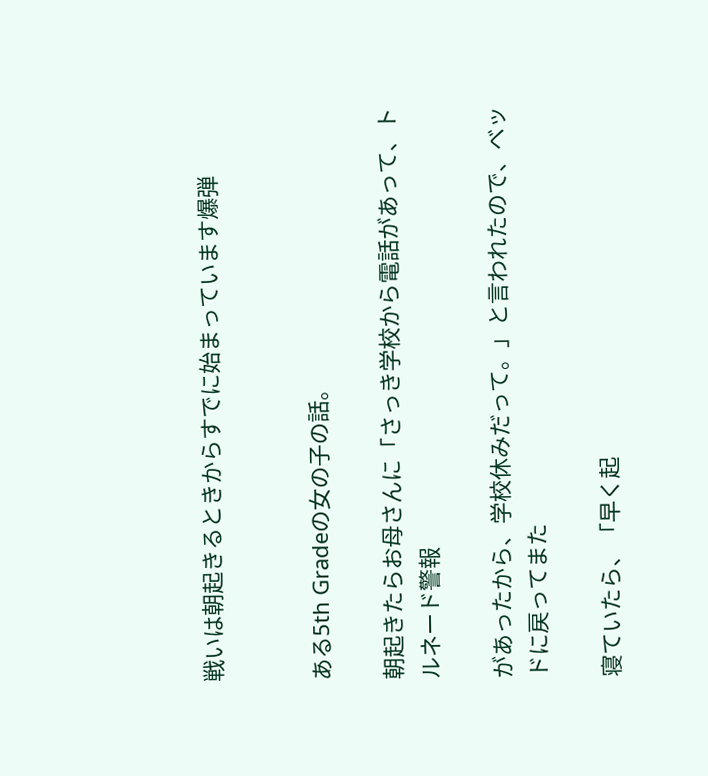戦いは朝起きるときからすでに始まっています爆弾


ある5th Gradeの女の子の話。

朝起きたらお母さんに「さっき学校から電話があって、トルネード警報

があったから、学校休みだって。」と言われたので、ベッドに戻ってまた

寝ていたら、「早く起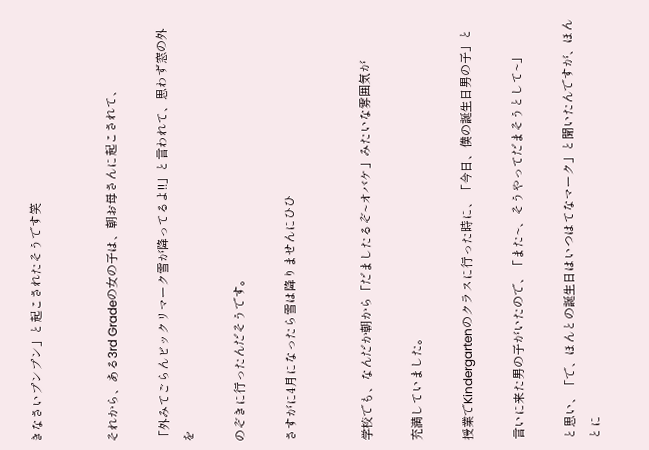きなさいプンプン」と起こされたそうです笑


それから、ある3rd Gradeの女の子は、朝お母さんに起こされて、

「外みてごらんビックリマーク雪が降ってるよ!!」と言われて、思わず窓の外を

のぞきに行ったんだそうです。

さすがに4月になったら雪は降りませんにひひ


学校でも、なんだか朝から「だましたるぞ~オバケ」みたいな雰囲気が

充満していました。

授業でKindergartenのクラスに行った時に、「今日、僕の誕生日男の子」と

言いに来た男の子がいたので、「また~、そうやってだまそうとして~」

と思い、「で、ほんとの誕生日はいつはてなマーク」と聞いたんですが、ほんとに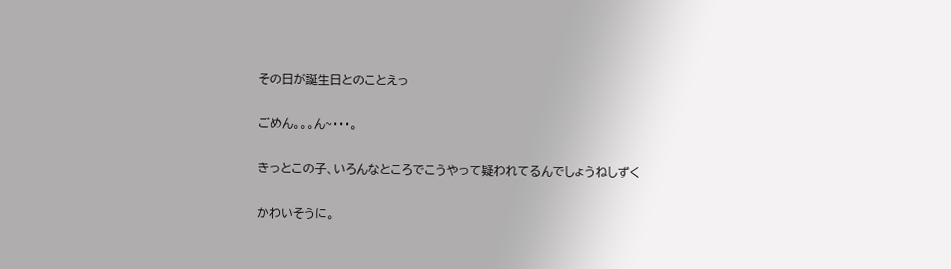その日が誕生日とのことえっ

ごめん。。。ん~・・・。

きっとこの子、いろんなところでこうやって疑われてるんでしょうねしずく

かわいそうに。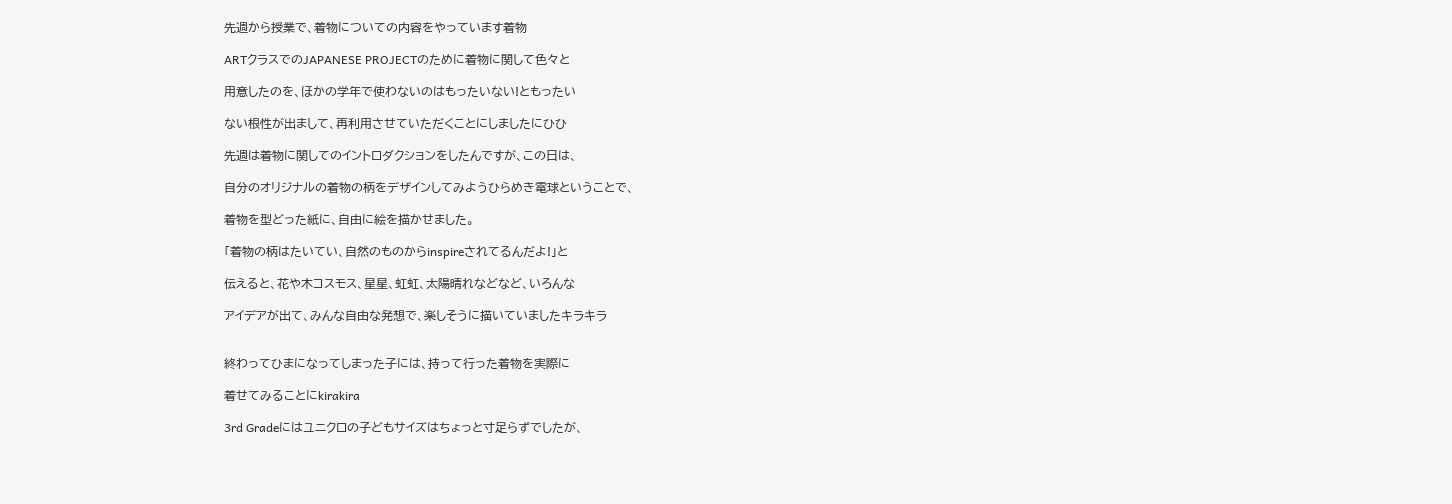先週から授業で、着物についての内容をやっています着物

ARTクラスでのJAPANESE PROJECTのために着物に関して色々と

用意したのを、ほかの学年で使わないのはもったいない!ともったい

ない根性が出まして、再利用させていただくことにしましたにひひ

先週は着物に関してのイントロダクションをしたんですが、この日は、

自分のオリジナルの着物の柄をデザインしてみようひらめき電球ということで、

着物を型どった紙に、自由に絵を描かせました。

「着物の柄はたいてい、自然のものからinspireされてるんだよ!」と

伝えると、花や木コスモス、星星、虹虹、太陽晴れなどなど、いろんな

アイデアが出て、みんな自由な発想で、楽しそうに描いていましたキラキラ


終わってひまになってしまった子には、持って行った着物を実際に

着せてみることにkirakira

3rd Gradeにはユニクロの子どもサイズはちょっと寸足らずでしたが、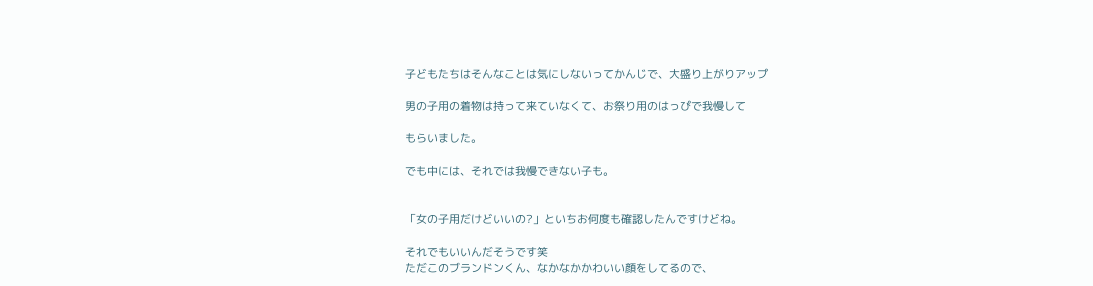子どもたちはそんなことは気にしないってかんじで、大盛り上がりアップ

男の子用の着物は持って来ていなくて、お祭り用のはっぴで我慢して

もらいました。

でも中には、それでは我慢できない子も。


「女の子用だけどいいの?」といちお何度も確認したんですけどね。

それでもいいんだそうです笑
ただこのブランドンくん、なかなかかわいい顔をしてるので、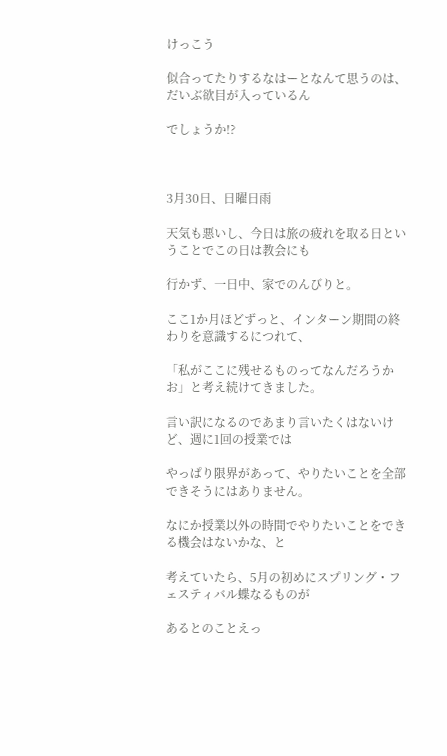けっこう

似合ってたりするなはーとなんて思うのは、だいぶ欲目が入っているん

でしょうか!?



3月30日、日曜日雨

天気も悪いし、今日は旅の疲れを取る日ということでこの日は教会にも

行かず、一日中、家でのんびりと。

ここ1か月ほどずっと、インターン期間の終わりを意識するにつれて、

「私がここに残せるものってなんだろうかお」と考え続けてきました。

言い訳になるのであまり言いたくはないけど、週に1回の授業では

やっぱり限界があって、やりたいことを全部できそうにはありません。

なにか授業以外の時間でやりたいことをできる機会はないかな、と

考えていたら、5月の初めにスプリング・フェスティバル蝶なるものが

あるとのことえっ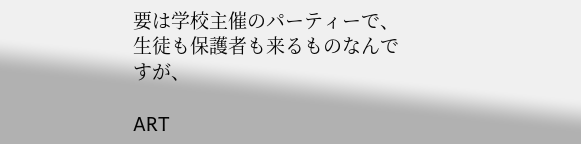要は学校主催のパーティーで、生徒も保護者も来るものなんですが、

ART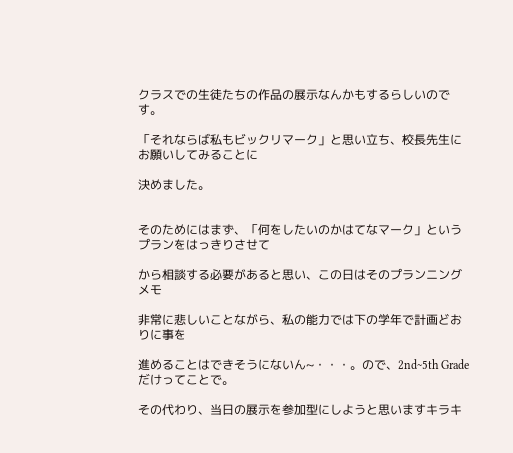クラスでの生徒たちの作品の展示なんかもするらしいのです。

「それならば私もビックリマーク」と思い立ち、校長先生にお願いしてみることに

決めました。


そのためにはまず、「何をしたいのかはてなマーク」というプランをはっきりさせて

から相談する必要があると思い、この日はそのプランニングメモ

非常に悲しいことながら、私の能力では下の学年で計画どおりに事を

進めることはできそうにないん~・・・。ので、2nd~5th Gradeだけってことで。

その代わり、当日の展示を参加型にしようと思いますキラキ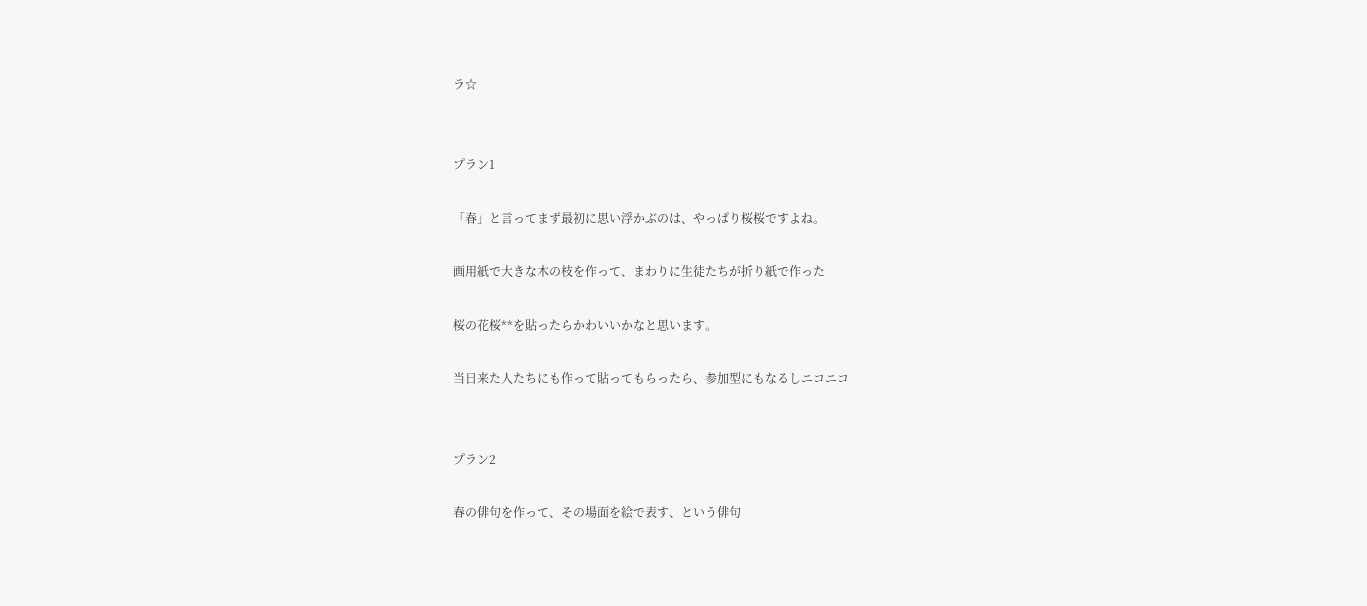ラ☆


プラン1

「春」と言ってまず最初に思い浮かぶのは、やっぱり桜桜ですよね。

画用紙で大きな木の枝を作って、まわりに生徒たちが折り紙で作った

桜の花桜**を貼ったらかわいいかなと思います。

当日来た人たちにも作って貼ってもらったら、参加型にもなるしニコニコ


プラン2

春の俳句を作って、その場面を絵で表す、という俳句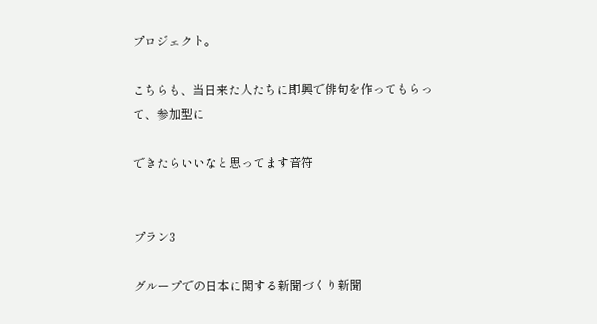プロジェクト。

こちらも、当日来た人たちに即興で俳句を作ってもらって、参加型に

できたらいいなと思ってます音符


プラン3

グループでの日本に関する新聞づくり新聞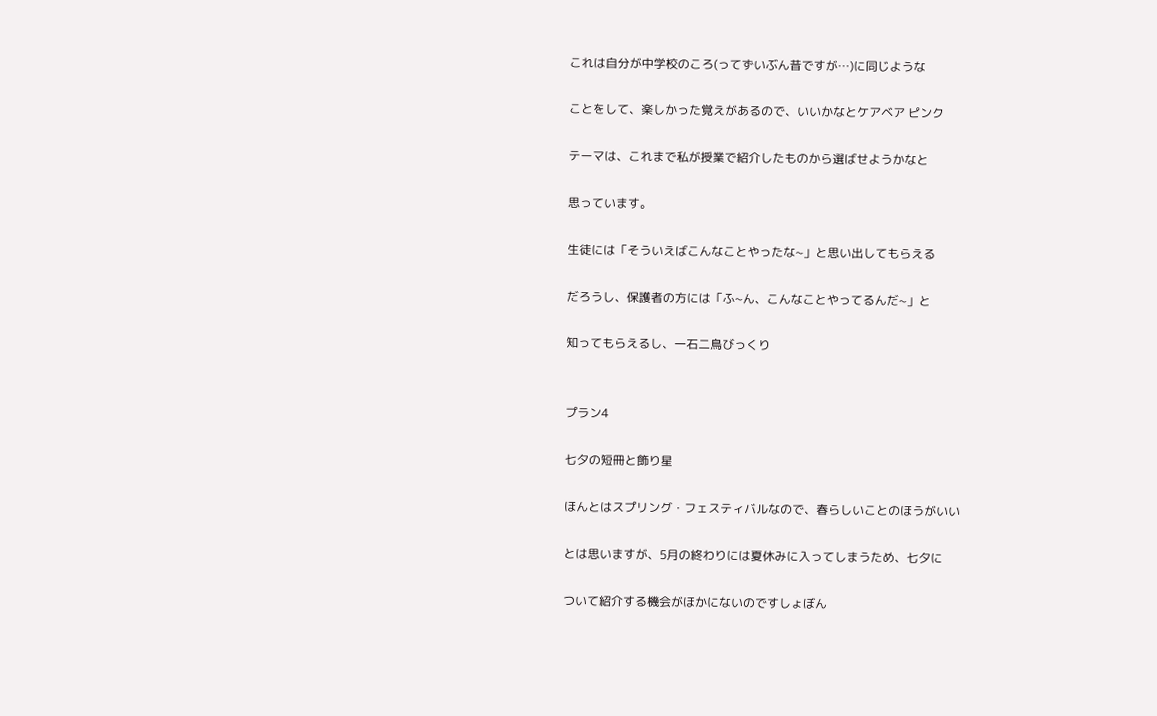これは自分が中学校のころ(ってずいぶん昔ですが…)に同じような

ことをして、楽しかった覚えがあるので、いいかなとケアベア ピンク

テーマは、これまで私が授業で紹介したものから選ばせようかなと

思っています。

生徒には「そういえばこんなことやったな~」と思い出してもらえる

だろうし、保護者の方には「ふ~ん、こんなことやってるんだ~」と

知ってもらえるし、一石二鳥びっくり


プラン4

七夕の短冊と飾り星

ほんとはスプリング・フェスティバルなので、春らしいことのほうがいい

とは思いますが、5月の終わりには夏休みに入ってしまうため、七夕に

ついて紹介する機会がほかにないのですしょぼん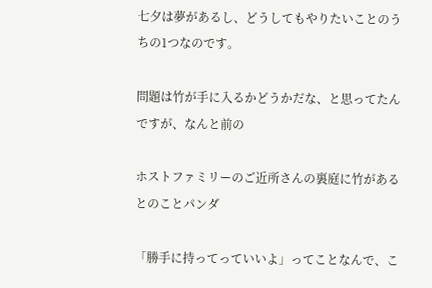七夕は夢があるし、どうしてもやりたいことのうちの1つなのです。

問題は竹が手に入るかどうかだな、と思ってたんですが、なんと前の

ホストファミリーのご近所さんの裏庭に竹があるとのことパンダ

「勝手に持ってっていいよ」ってことなんで、こ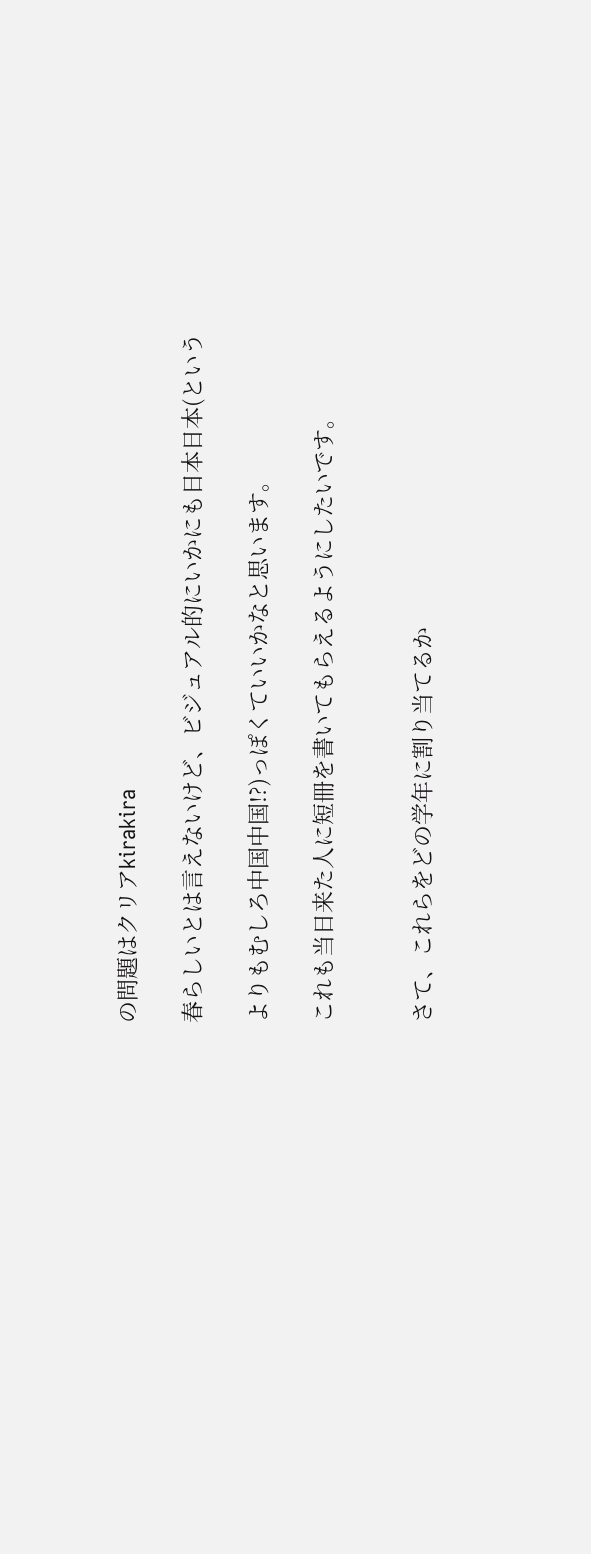の問題はクリアkirakira

春らしいとは言えないけど、ビジュアル的にいかにも日本日本(という

よりもむしろ中国中国!?)っぽくていいかなと思います。

これも当日来た人に短冊を書いてもらえるようにしたいです。


さて、これらをどの学年に割り当てるか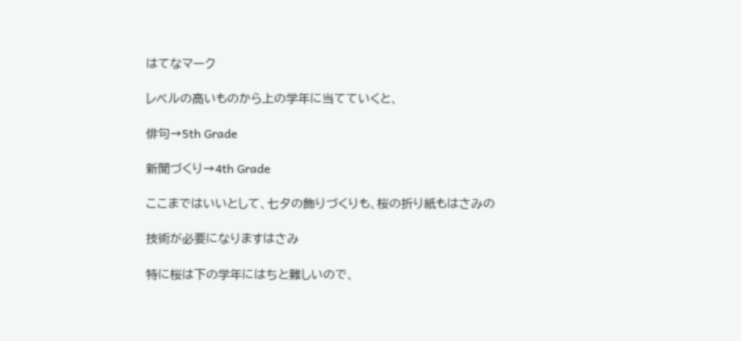はてなマーク

レベルの高いものから上の学年に当てていくと、

俳句→5th Grade

新聞づくり→4th Grade

ここまではいいとして、七夕の飾りづくりも、桜の折り紙もはさみの

技術が必要になりますはさみ

特に桜は下の学年にはちと難しいので、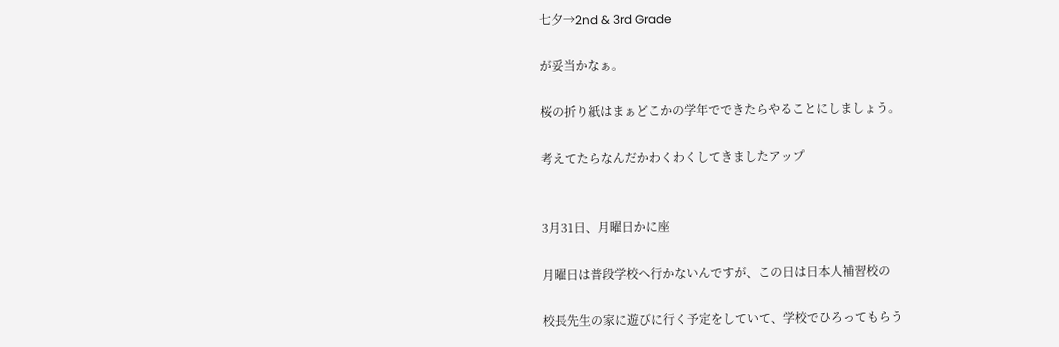七夕→2nd & 3rd Grade

が妥当かなぁ。

桜の折り紙はまぁどこかの学年でできたらやることにしましょう。

考えてたらなんだかわくわくしてきましたアップ


3月31日、月曜日かに座

月曜日は普段学校へ行かないんですが、この日は日本人補習校の

校長先生の家に遊びに行く予定をしていて、学校でひろってもらう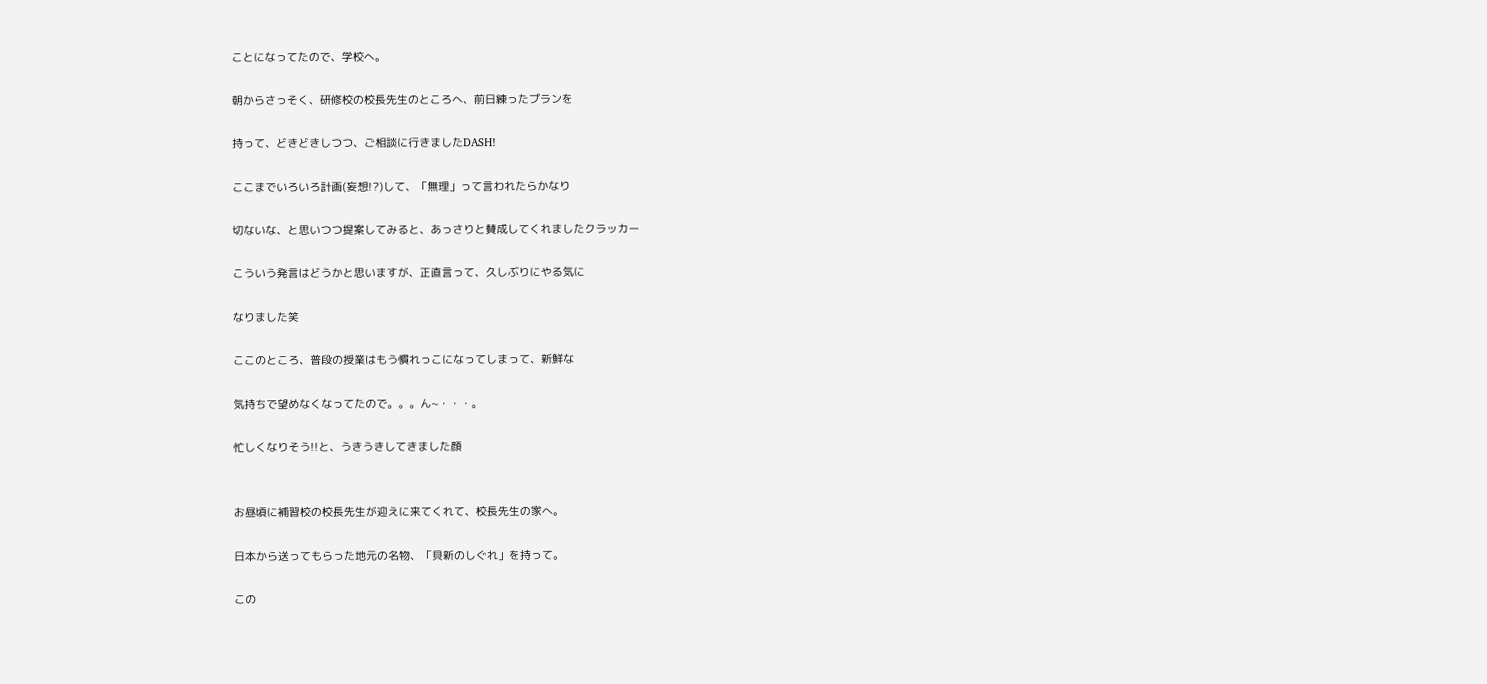ことになってたので、学校へ。

朝からさっそく、研修校の校長先生のところへ、前日練ったプランを

持って、どきどきしつつ、ご相談に行きましたDASH!

ここまでいろいろ計画(妄想!?)して、「無理」って言われたらかなり

切ないな、と思いつつ提案してみると、あっさりと賛成してくれましたクラッカー

こういう発言はどうかと思いますが、正直言って、久しぶりにやる気に

なりました笑

ここのところ、普段の授業はもう慣れっこになってしまって、新鮮な

気持ちで望めなくなってたので。。。ん~・・・。

忙しくなりそう!!と、うきうきしてきました顔


お昼頃に補習校の校長先生が迎えに来てくれて、校長先生の家へ。

日本から送ってもらった地元の名物、「貝新のしぐれ」を持って。

この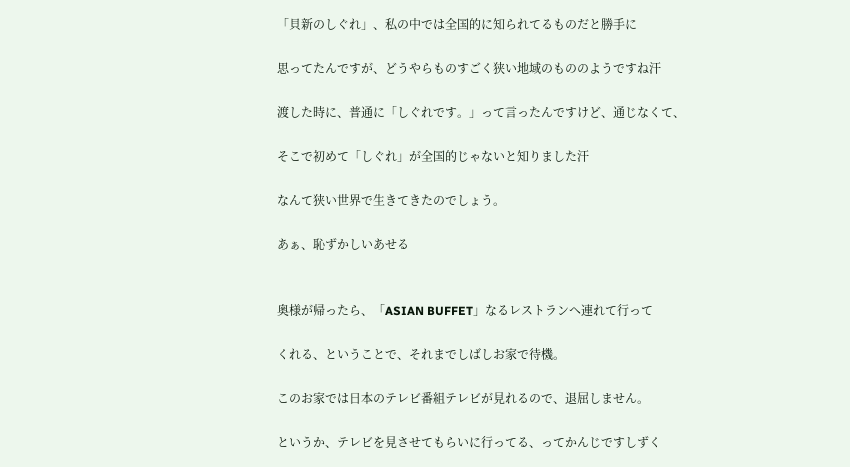「貝新のしぐれ」、私の中では全国的に知られてるものだと勝手に

思ってたんですが、どうやらものすごく狭い地域のもののようですね汗

渡した時に、普通に「しぐれです。」って言ったんですけど、通じなくて、

そこで初めて「しぐれ」が全国的じゃないと知りました汗

なんて狭い世界で生きてきたのでしょう。

あぁ、恥ずかしいあせる


奥様が帰ったら、「ASIAN BUFFET」なるレストランへ連れて行って

くれる、ということで、それまでしばしお家で待機。

このお家では日本のテレビ番組テレビが見れるので、退屈しません。

というか、テレビを見させてもらいに行ってる、ってかんじですしずく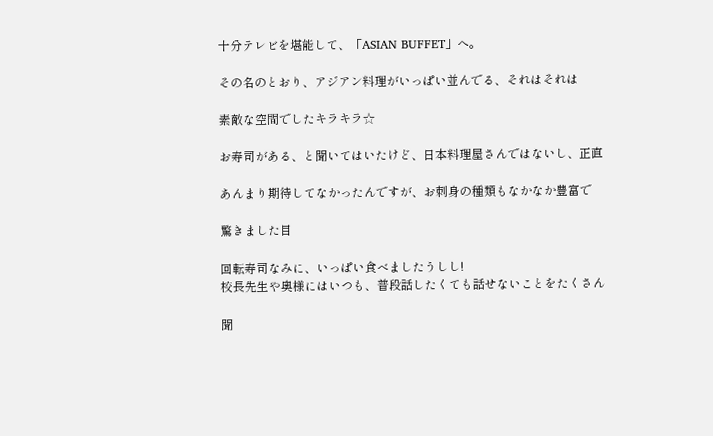十分テレビを堪能して、「ASIAN BUFFET」へ。

その名のとおり、アジアン料理がいっぱい並んでる、それはそれは

素敵な空間でしたキラキラ☆

お寿司がある、と聞いてはいたけど、日本料理屋さんではないし、正直

あんまり期待してなかったんですが、お刺身の種類もなかなか豊富で

驚きました目

回転寿司なみに、いっぱい食べましたうしし!
校長先生や奥様にはいつも、普段話したくても話せないことをたくさん

聞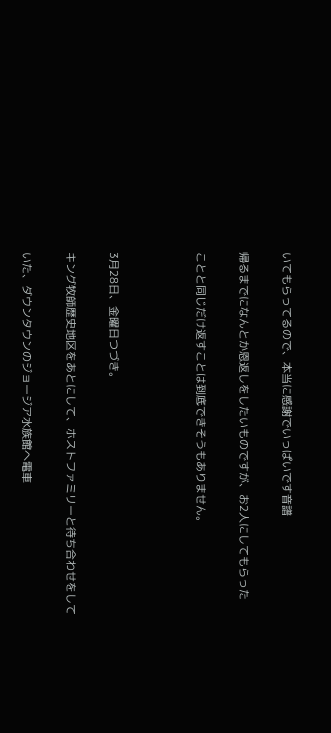いてもらってるので、本当に感謝でいっぱいです音譜

帰るまでになんとか恩返しをしたいものですが、お2人にしてもらった

ことと同じだけ返すことは到底できそうもありません。



3月28日、金曜日つづき。

キング牧師歴史地区をあとにして、ホストファミリーと待ち合わせをして

いた、ダウンタウンのジョージア水族館へ電車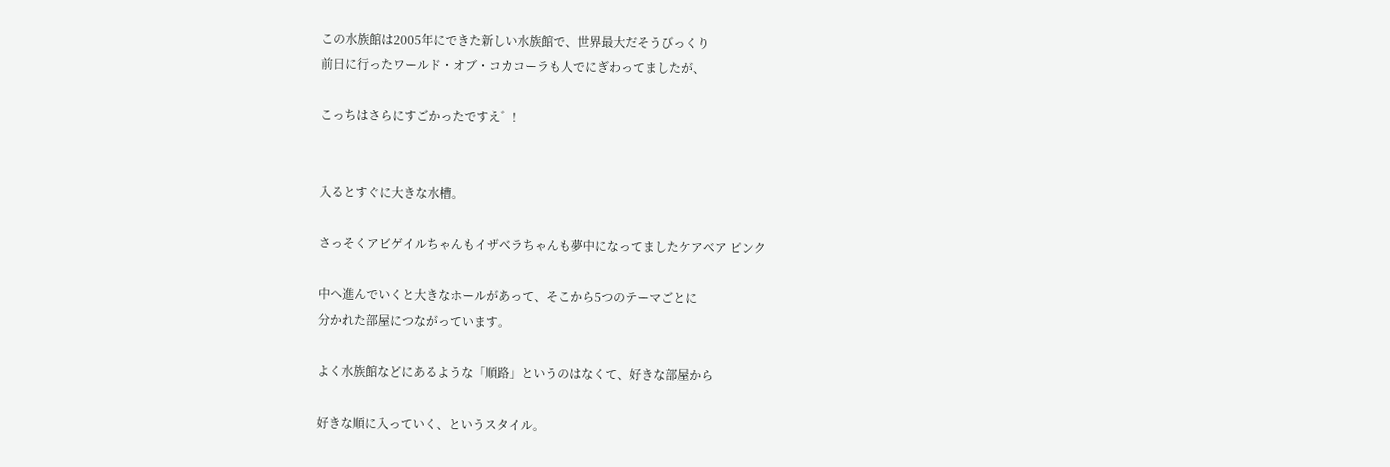この水族館は2005年にできた新しい水族館で、世界最大だそうびっくり
前日に行ったワールド・オブ・コカコーラも人でにぎわってましたが、

こっちはさらにすごかったですえ゛!


入るとすぐに大きな水槽。

さっそくアビゲイルちゃんもイザベラちゃんも夢中になってましたケアベア ピンク

中へ進んでいくと大きなホールがあって、そこから5つのテーマごとに
分かれた部屋につながっています。

よく水族館などにあるような「順路」というのはなくて、好きな部屋から

好きな順に入っていく、というスタイル。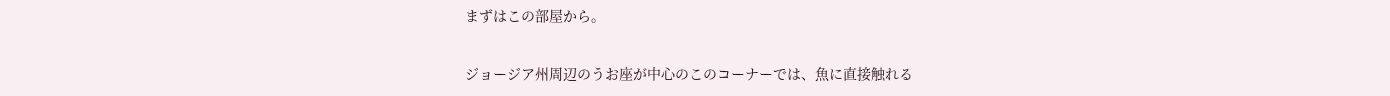まずはこの部屋から。

ジョージア州周辺のうお座が中心のこのコーナーでは、魚に直接触れる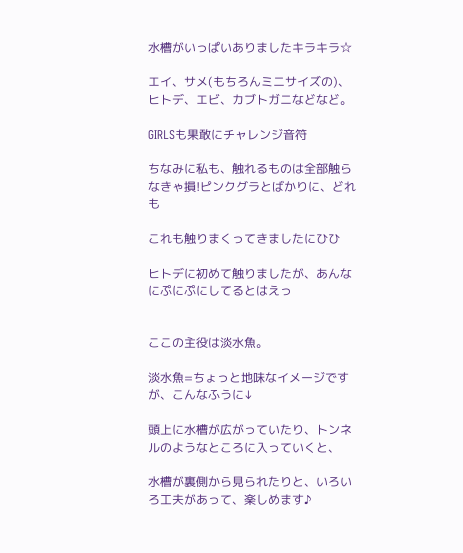水槽がいっぱいありましたキラキラ☆

エイ、サメ(もちろんミニサイズの)、ヒトデ、エビ、カブトガニなどなど。

GIRLSも果敢にチャレンジ音符

ちなみに私も、触れるものは全部触らなきゃ損!ピンクグラとばかりに、どれも

これも触りまくってきましたにひひ

ヒトデに初めて触りましたが、あんなにぷにぷにしてるとはえっ


ここの主役は淡水魚。

淡水魚=ちょっと地味なイメージですが、こんなふうに↓

頭上に水槽が広がっていたり、トンネルのようなところに入っていくと、

水槽が裏側から見られたりと、いろいろ工夫があって、楽しめます♪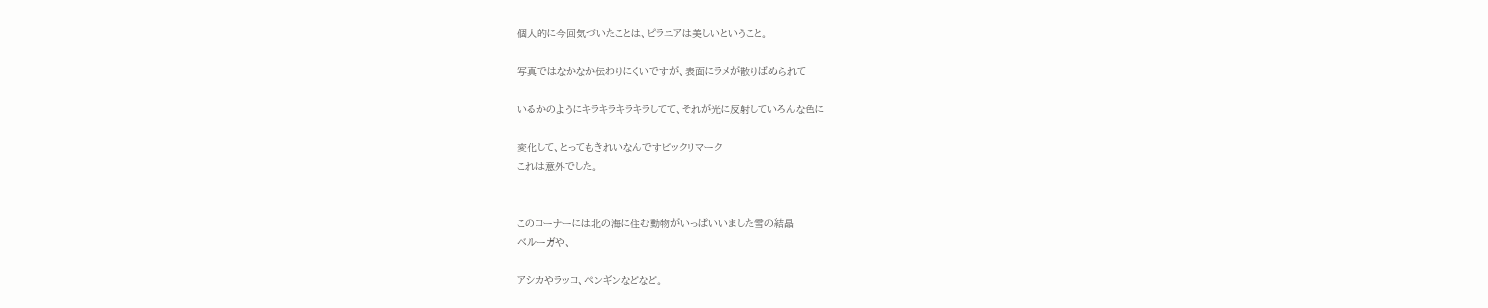個人的に今回気づいたことは、ピラニアは美しいということ。

写真ではなかなか伝わりにくいですが、表面にラメが散りばめられて

いるかのようにキラキラキラキラしてて、それが光に反射していろんな色に

変化して、とってもきれいなんですビックリマーク
これは意外でした。


このコーナーには北の海に住む動物がいっぱいいました雪の結晶
ベルーガや、

アシカやラッコ、ペンギンなどなど。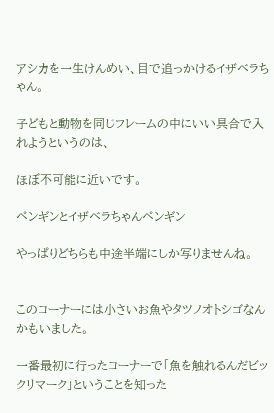アシカを一生けんめい、目で追っかけるイザベラちゃん。

子どもと動物を同じフレームの中にいい具合で入れようというのは、

ほぼ不可能に近いです。

ペンギンとイザベラちゃんペンギン

やっぱりどちらも中途半端にしか写りませんね。


このコーナーには小さいお魚やタツノオトシゴなんかもいました。

一番最初に行ったコーナーで「魚を触れるんだビックリマーク」ということを知った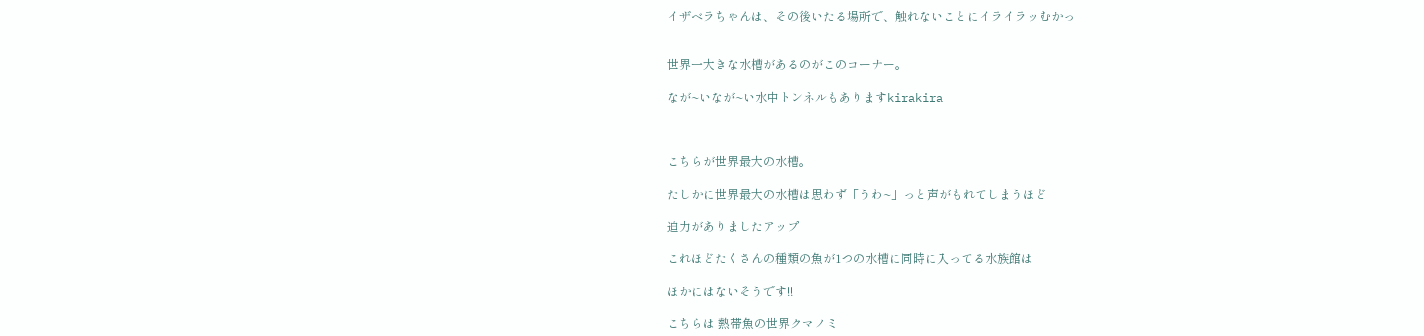イザベラちゃんは、その後いたる場所で、触れないことにイライラッむかっ


世界一大きな水槽があるのがこのコーナー。

なが~いなが~い水中トンネルもありますkirakira



こちらが世界最大の水槽。

たしかに世界最大の水槽は思わず「うわ~」っと声がもれてしまうほど

迫力がありましたアップ

これほどたくさんの種類の魚が1つの水槽に同時に入ってる水族館は

ほかにはないそうです!!

こちらは 熱帯魚の世界クマノミ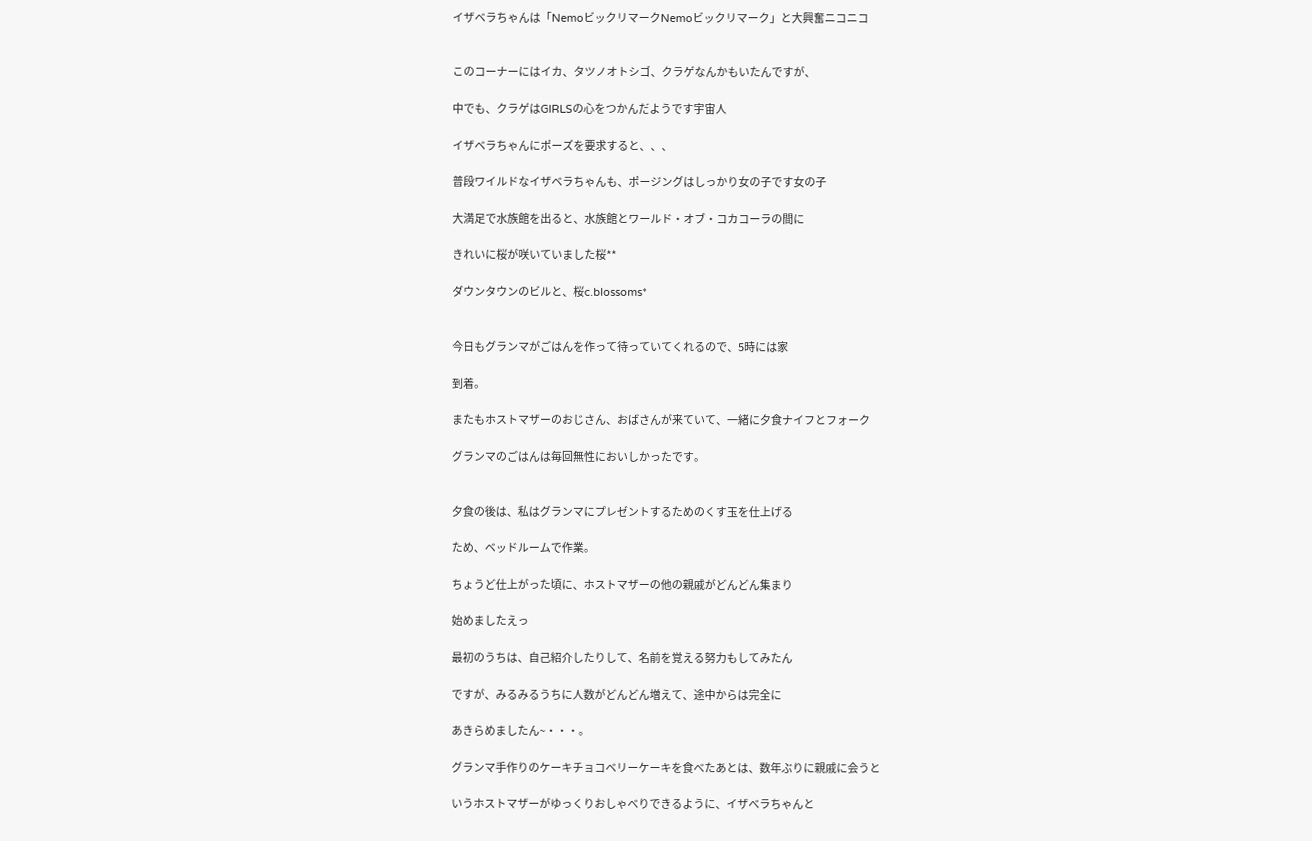イザベラちゃんは「NemoビックリマークNemoビックリマーク」と大興奮ニコニコ


このコーナーにはイカ、タツノオトシゴ、クラゲなんかもいたんですが、

中でも、クラゲはGIRLSの心をつかんだようです宇宙人

イザベラちゃんにポーズを要求すると、、、

普段ワイルドなイザベラちゃんも、ポージングはしっかり女の子です女の子

大満足で水族館を出ると、水族館とワールド・オブ・コカコーラの間に

きれいに桜が咲いていました桜**

ダウンタウンのビルと、桜c.blossoms*


今日もグランマがごはんを作って待っていてくれるので、5時には家

到着。

またもホストマザーのおじさん、おばさんが来ていて、一緒に夕食ナイフとフォーク

グランマのごはんは毎回無性においしかったです。


夕食の後は、私はグランマにプレゼントするためのくす玉を仕上げる

ため、ベッドルームで作業。

ちょうど仕上がった頃に、ホストマザーの他の親戚がどんどん集まり

始めましたえっ

最初のうちは、自己紹介したりして、名前を覚える努力もしてみたん

ですが、みるみるうちに人数がどんどん増えて、途中からは完全に

あきらめましたん~・・・。

グランマ手作りのケーキチョコベリーケーキを食べたあとは、数年ぶりに親戚に会うと

いうホストマザーがゆっくりおしゃべりできるように、イザべラちゃんと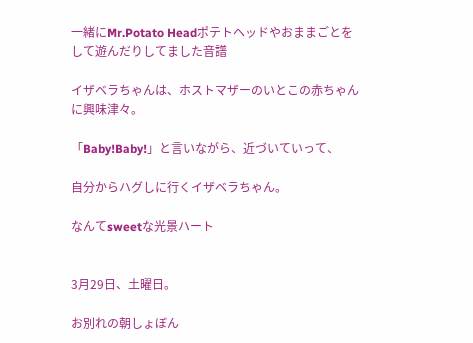一緒にMr.Potato Headポテトヘッドやおままごとをして遊んだりしてました音譜

イザベラちゃんは、ホストマザーのいとこの赤ちゃんに興味津々。

「Baby!Baby!」と言いながら、近づいていって、

自分からハグしに行くイザベラちゃん。

なんてsweetな光景ハート


3月29日、土曜日。

お別れの朝しょぼん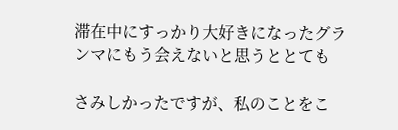滞在中にすっかり大好きになったグランマにもう会えないと思うととても

さみしかったですが、私のことをこ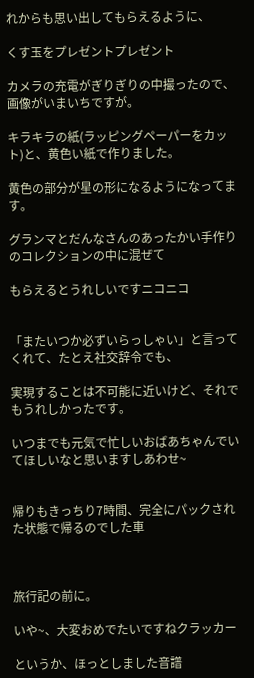れからも思い出してもらえるように、

くす玉をプレゼントプレゼント

カメラの充電がぎりぎりの中撮ったので、画像がいまいちですが。

キラキラの紙(ラッピングペーパーをカット)と、黄色い紙で作りました。

黄色の部分が星の形になるようになってます。

グランマとだんなさんのあったかい手作りのコレクションの中に混ぜて

もらえるとうれしいですニコニコ


「またいつか必ずいらっしゃい」と言ってくれて、たとえ社交辞令でも、

実現することは不可能に近いけど、それでもうれしかったです。

いつまでも元気で忙しいおばあちゃんでいてほしいなと思いますしあわせ~


帰りもきっちり7時間、完全にパックされた状態で帰るのでした車



旅行記の前に。

いや~、大変おめでたいですねクラッカー

というか、ほっとしました音譜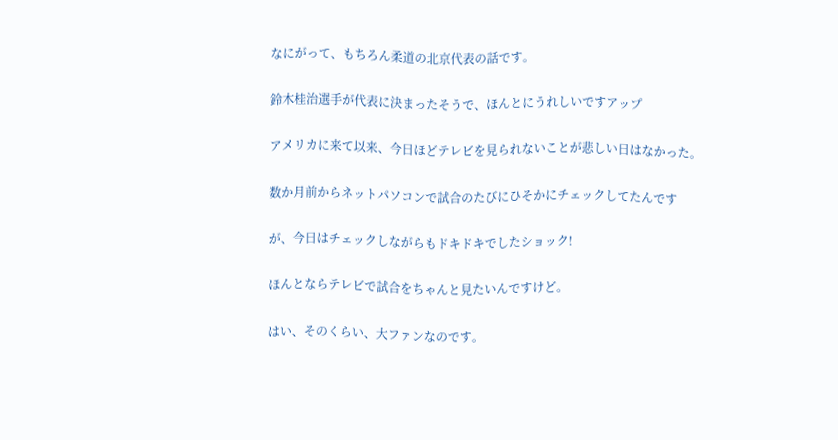なにがって、もちろん柔道の北京代表の話です。

鈴木桂治選手が代表に決まったそうで、ほんとにうれしいですアップ

アメリカに来て以来、今日ほどテレビを見られないことが悲しい日はなかった。

数か月前からネットパソコンで試合のたびにひそかにチェックしてたんです

が、今日はチェックしながらもドキドキでしたショック!

ほんとならテレビで試合をちゃんと見たいんですけど。

はい、そのくらい、大ファンなのです。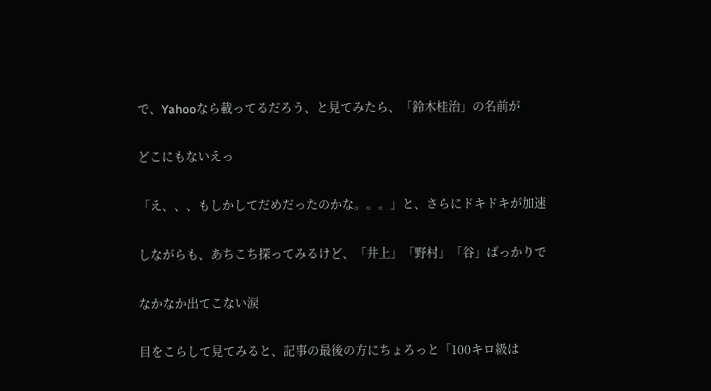で、Yahooなら載ってるだろう、と見てみたら、「鈴木桂治」の名前が

どこにもないえっ

「え、、、もしかしてだめだったのかな。。。」と、さらにドキドキが加速

しながらも、あちこち探ってみるけど、「井上」「野村」「谷」ばっかりで

なかなか出てこない涙

目をこらして見てみると、記事の最後の方にちょろっと「100キロ級は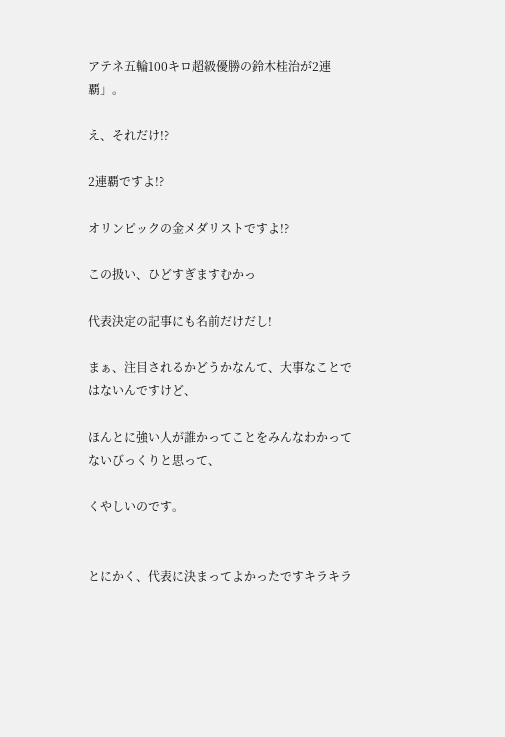アテネ五輪100キロ超級優勝の鈴木桂治が2連覇」。

え、それだけ!?

2連覇ですよ!?

オリンピックの金メダリストですよ!?

この扱い、ひどすぎますむかっ

代表決定の記事にも名前だけだし!

まぁ、注目されるかどうかなんて、大事なことではないんですけど、

ほんとに強い人が誰かってことをみんなわかってないびっくりと思って、

くやしいのです。


とにかく、代表に決まってよかったですキラキラ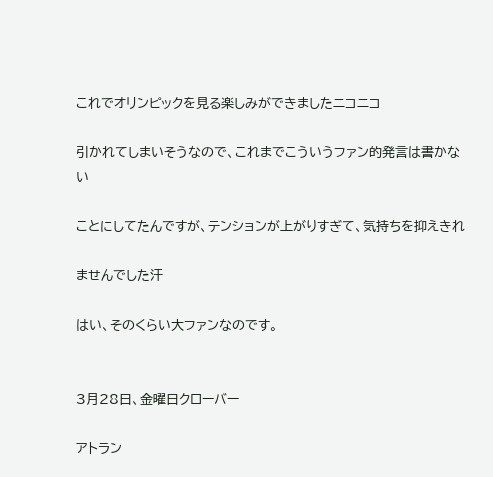これでオリンピックを見る楽しみができましたニコニコ

引かれてしまいそうなので、これまでこういうファン的発言は書かない

ことにしてたんですが、テンションが上がりすぎて、気持ちを抑えきれ

ませんでした汗

はい、そのくらい大ファンなのです。


3月28日、金曜日クローバー

アトラン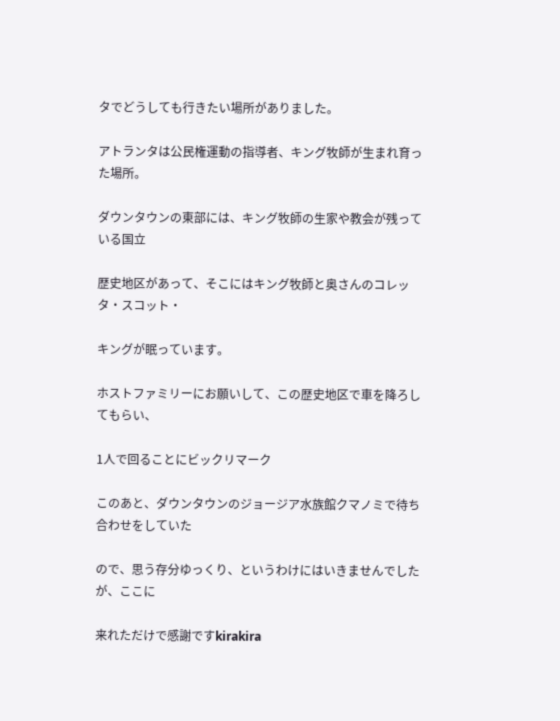タでどうしても行きたい場所がありました。

アトランタは公民権運動の指導者、キング牧師が生まれ育った場所。

ダウンタウンの東部には、キング牧師の生家や教会が残っている国立

歴史地区があって、そこにはキング牧師と奥さんのコレッタ・スコット・

キングが眠っています。

ホストファミリーにお願いして、この歴史地区で車を降ろしてもらい、

1人で回ることにビックリマーク

このあと、ダウンタウンのジョージア水族館クマノミで待ち合わせをしていた

ので、思う存分ゆっくり、というわけにはいきませんでしたが、ここに

来れただけで感謝ですkirakira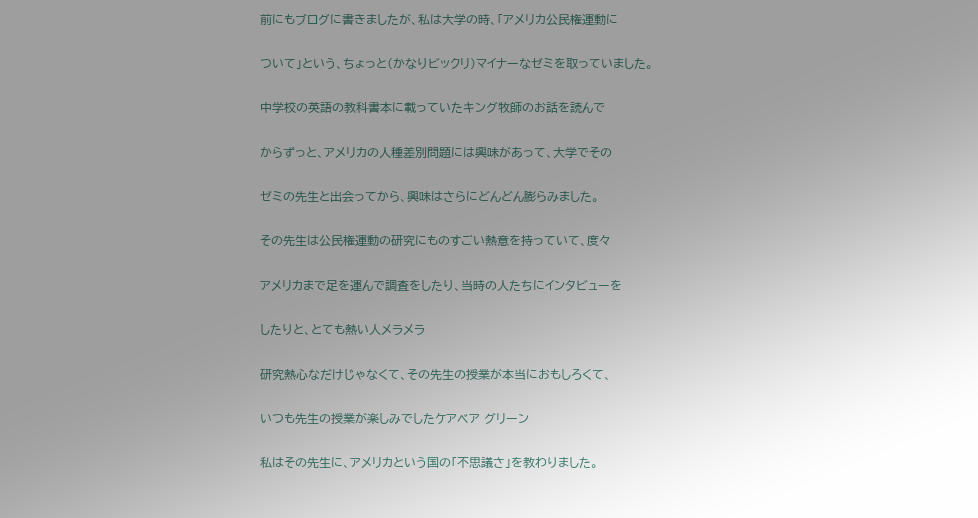前にもブログに書きましたが、私は大学の時、「アメリカ公民権運動に

ついて」という、ちょっと(かなりビックリ)マイナーなゼミを取っていました。

中学校の英語の教科書本に載っていたキング牧師のお話を読んで

からずっと、アメリカの人種差別問題には興味があって、大学でその

ゼミの先生と出会ってから、興味はさらにどんどん膨らみました。

その先生は公民権運動の研究にものすごい熱意を持っていて、度々

アメリカまで足を運んで調査をしたり、当時の人たちにインタビューを

したりと、とても熱い人メラメラ

研究熱心なだけじゃなくて、その先生の授業が本当におもしろくて、

いつも先生の授業が楽しみでしたケアベア グリーン

私はその先生に、アメリカという国の「不思議さ」を教わりました。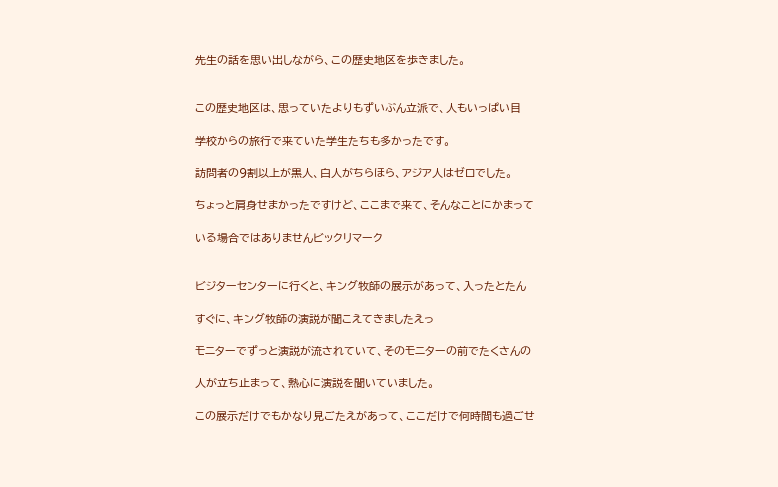先生の話を思い出しながら、この歴史地区を歩きました。


この歴史地区は、思っていたよりもずいぶん立派で、人もいっぱい目

学校からの旅行で来ていた学生たちも多かったです。

訪問者の9割以上が黒人、白人がちらほら、アジア人はゼロでした。

ちょっと肩身せまかったですけど、ここまで来て、そんなことにかまって

いる場合ではありませんビックリマーク


ビジターセンターに行くと、キング牧師の展示があって、入ったとたん

すぐに、キング牧師の演説が聞こえてきましたえっ

モニターでずっと演説が流されていて、そのモニターの前でたくさんの

人が立ち止まって、熱心に演説を聞いていました。

この展示だけでもかなり見ごたえがあって、ここだけで何時間も過ごせ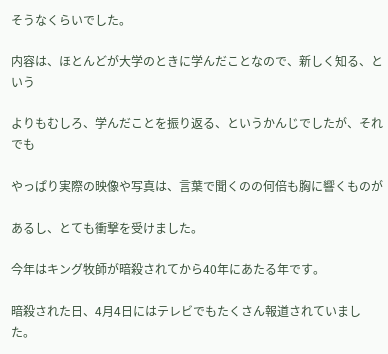そうなくらいでした。

内容は、ほとんどが大学のときに学んだことなので、新しく知る、という

よりもむしろ、学んだことを振り返る、というかんじでしたが、それでも

やっぱり実際の映像や写真は、言葉で聞くのの何倍も胸に響くものが

あるし、とても衝撃を受けました。

今年はキング牧師が暗殺されてから40年にあたる年です。

暗殺された日、4月4日にはテレビでもたくさん報道されていました。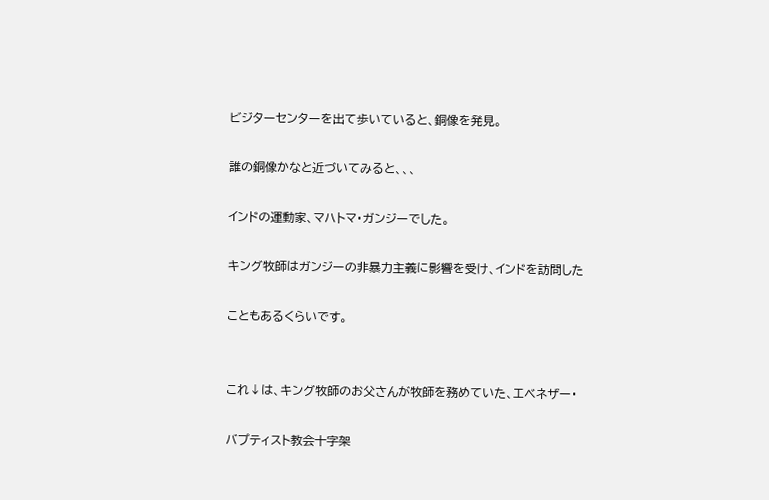ビジターセンターを出て歩いていると、銅像を発見。

誰の銅像かなと近づいてみると、、、

インドの運動家、マハトマ・ガンジーでした。

キング牧師はガンジーの非暴力主義に影響を受け、インドを訪問した

こともあるくらいです。


これ↓は、キング牧師のお父さんが牧師を務めていた、エベネザー・

バプティスト教会十字架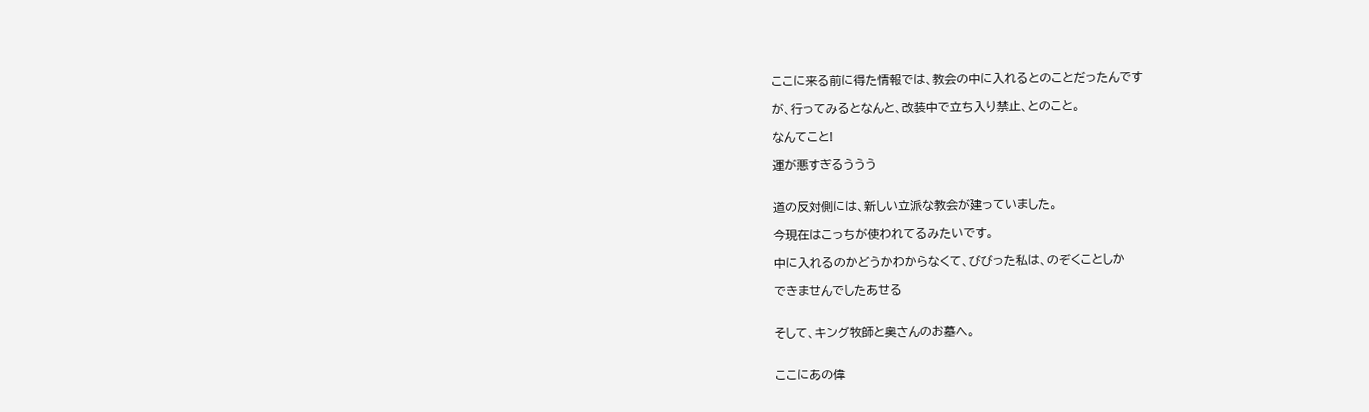ここに来る前に得た情報では、教会の中に入れるとのことだったんです

が、行ってみるとなんと、改装中で立ち入り禁止、とのこと。

なんてこと!

運が悪すぎるううう


道の反対側には、新しい立派な教会が建っていました。

今現在はこっちが使われてるみたいです。

中に入れるのかどうかわからなくて、びびった私は、のぞくことしか

できませんでしたあせる


そして、キング牧師と奥さんのお墓へ。


ここにあの偉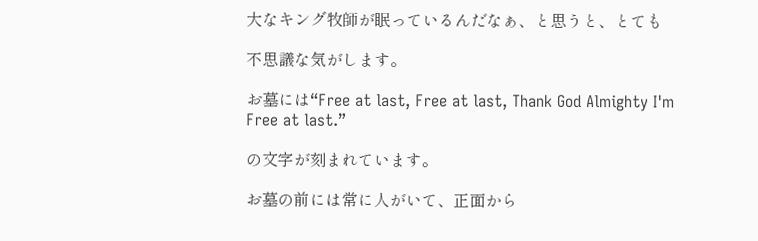大なキング牧師が眠っているんだなぁ、と思うと、とても

不思議な気がします。

お墓には“Free at last, Free at last, Thank God Almighty I'm Free at last.”

の文字が刻まれています。

お墓の前には常に人がいて、正面から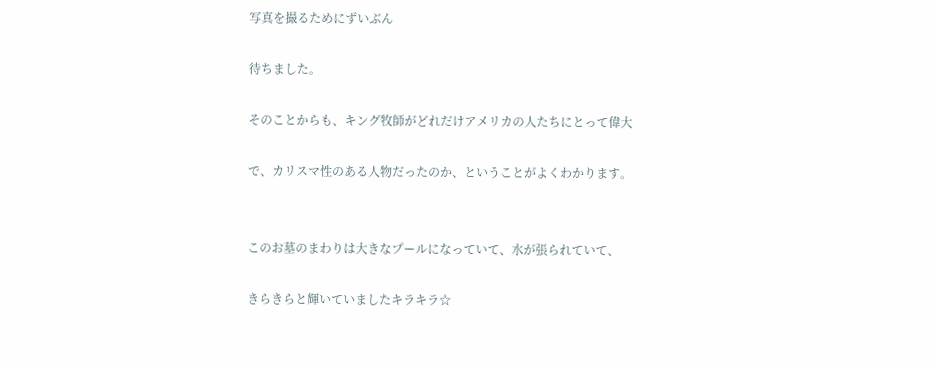写真を撮るためにずいぶん

待ちました。

そのことからも、キング牧師がどれだけアメリカの人たちにとって偉大

で、カリスマ性のある人物だったのか、ということがよくわかります。


このお墓のまわりは大きなプールになっていて、水が張られていて、

きらきらと輝いていましたキラキラ☆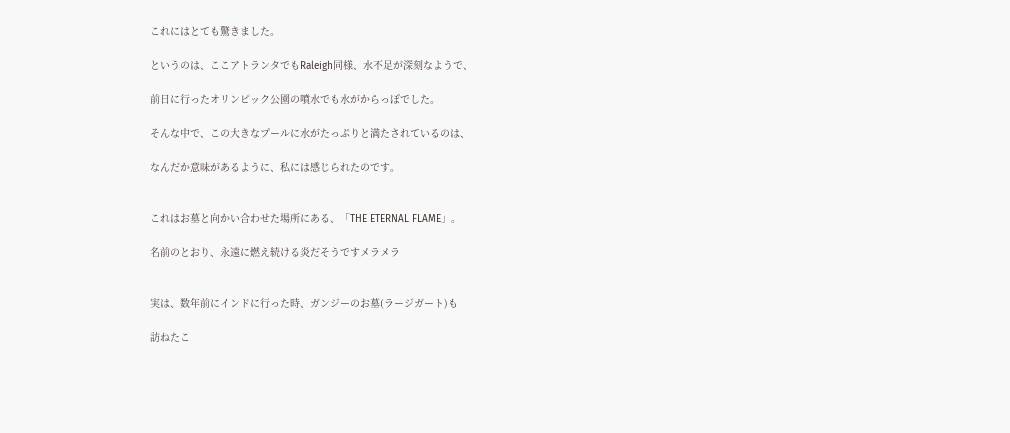これにはとても驚きました。

というのは、ここアトランタでもRaleigh同様、水不足が深刻なようで、

前日に行ったオリンピック公園の噴水でも水がからっぽでした。

そんな中で、この大きなプールに水がたっぷりと満たされているのは、

なんだか意味があるように、私には感じられたのです。


これはお墓と向かい合わせた場所にある、「THE ETERNAL FLAME」。

名前のとおり、永遠に燃え続ける炎だそうですメラメラ


実は、数年前にインドに行った時、ガンジーのお墓(ラージガート)も

訪ねたこ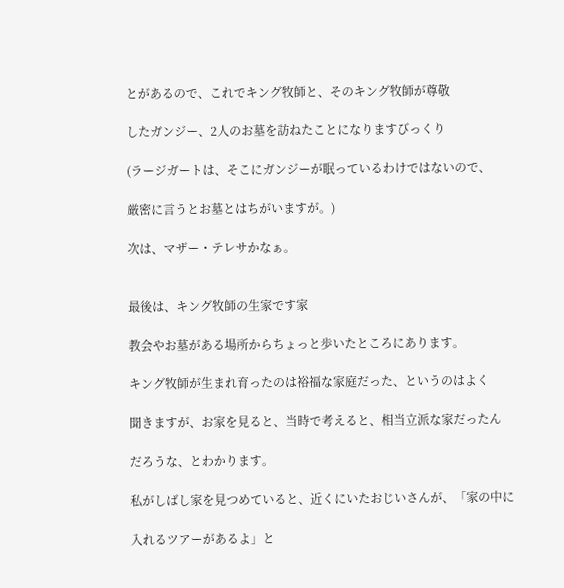とがあるので、これでキング牧師と、そのキング牧師が尊敬

したガンジー、2人のお墓を訪ねたことになりますびっくり

(ラージガートは、そこにガンジーが眠っているわけではないので、

厳密に言うとお墓とはちがいますが。)

次は、マザー・テレサかなぁ。


最後は、キング牧師の生家です家

教会やお墓がある場所からちょっと歩いたところにあります。

キング牧師が生まれ育ったのは裕福な家庭だった、というのはよく

聞きますが、お家を見ると、当時で考えると、相当立派な家だったん

だろうな、とわかります。

私がしばし家を見つめていると、近くにいたおじいさんが、「家の中に

入れるツアーがあるよ」と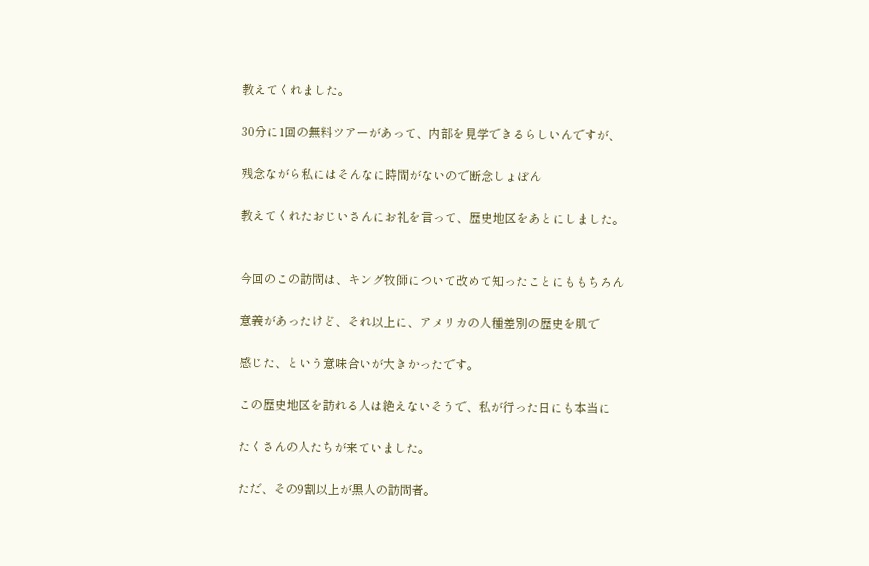教えてくれました。

30分に1回の無料ツアーがあって、内部を見学できるらしいんですが、

残念ながら私にはそんなに時間がないので断念しょぼん

教えてくれたおじいさんにお礼を言って、歴史地区をあとにしました。


今回のこの訪問は、キング牧師について改めて知ったことにももちろん

意義があったけど、それ以上に、アメリカの人種差別の歴史を肌で

感じた、という意味合いが大きかったです。

この歴史地区を訪れる人は絶えないそうで、私が行った日にも本当に

たくさんの人たちが来ていました。

ただ、その9割以上が黒人の訪問者。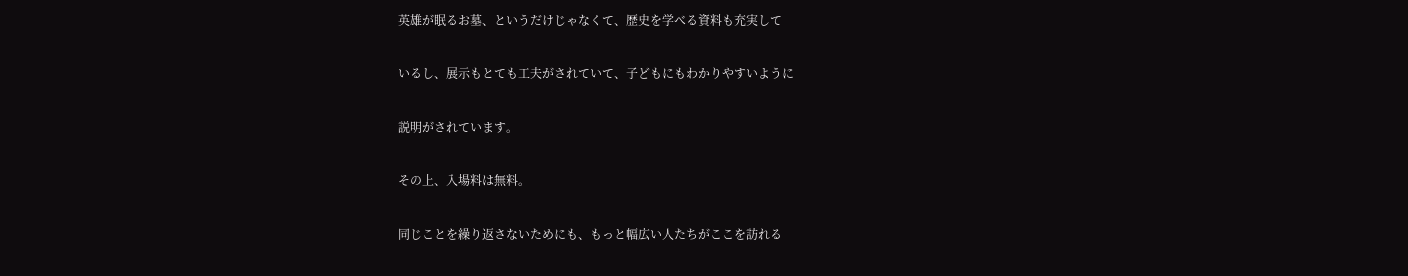英雄が眠るお墓、というだけじゃなくて、歴史を学べる資料も充実して

いるし、展示もとても工夫がされていて、子どもにもわかりやすいように

説明がされています。

その上、入場料は無料。

同じことを繰り返さないためにも、もっと幅広い人たちがここを訪れる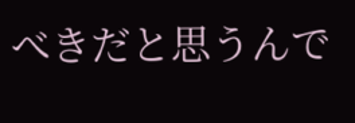べきだと思うんで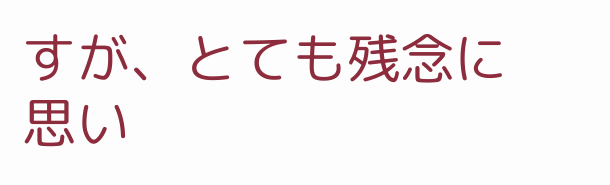すが、とても残念に思い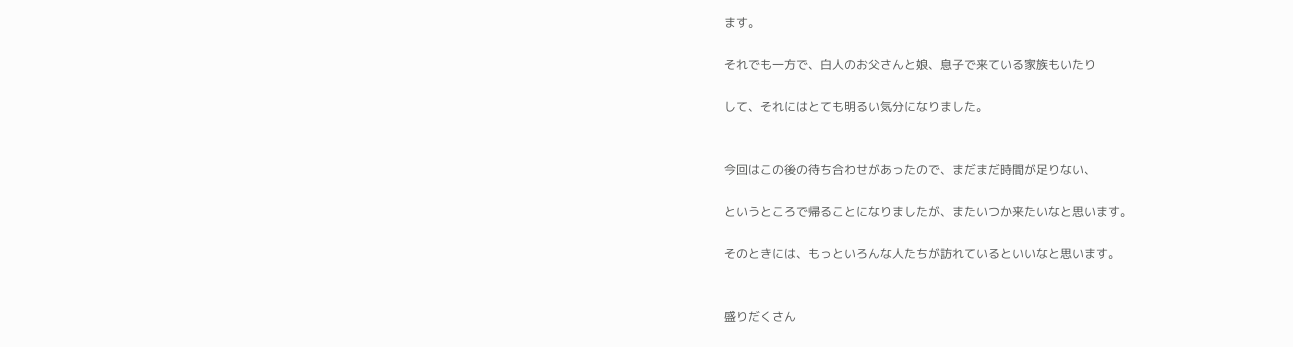ます。

それでも一方で、白人のお父さんと娘、息子で来ている家族もいたり

して、それにはとても明るい気分になりました。


今回はこの後の待ち合わせがあったので、まだまだ時間が足りない、

というところで帰ることになりましたが、またいつか来たいなと思います。

そのときには、もっといろんな人たちが訪れているといいなと思います。


盛りだくさん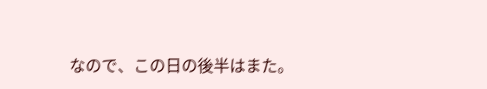なので、この日の後半はまた。